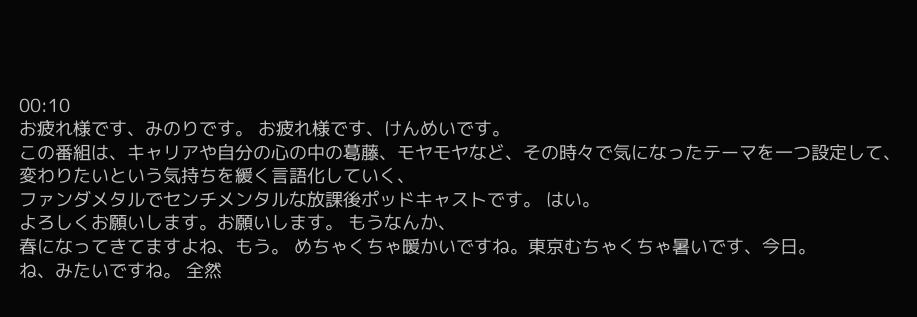00:10
お疲れ様です、みのりです。 お疲れ様です、けんめいです。
この番組は、キャリアや自分の心の中の葛藤、モヤモヤなど、その時々で気になったテーマを一つ設定して、変わりたいという気持ちを緩く言語化していく、
ファンダメタルでセンチメンタルな放課後ポッドキャストです。 はい。
よろしくお願いします。お願いします。 もうなんか、
春になってきてますよね、もう。 めちゃくちゃ暖かいですね。東京むちゃくちゃ暑いです、今日。
ね、みたいですね。 全然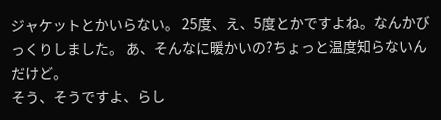ジャケットとかいらない。 25度、え、5度とかですよね。なんかびっくりしました。 あ、そんなに暖かいの?ちょっと温度知らないんだけど。
そう、そうですよ、らし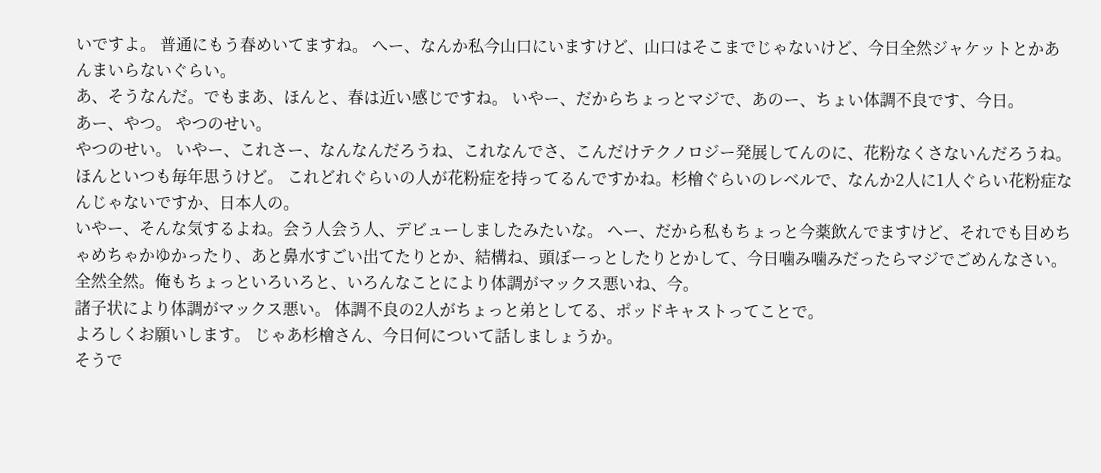いですよ。 普通にもう春めいてますね。 へー、なんか私今山口にいますけど、山口はそこまでじゃないけど、今日全然ジャケットとかあんまいらないぐらい。
あ、そうなんだ。でもまあ、ほんと、春は近い感じですね。 いやー、だからちょっとマジで、あのー、ちょい体調不良です、今日。
あー、やつ。 やつのせい。
やつのせい。 いやー、これさー、なんなんだろうね、これなんでさ、こんだけテクノロジー発展してんのに、花粉なくさないんだろうね。
ほんといつも毎年思うけど。 これどれぐらいの人が花粉症を持ってるんですかね。杉檜ぐらいのレベルで、なんか2人に1人ぐらい花粉症なんじゃないですか、日本人の。
いやー、そんな気するよね。会う人会う人、デビューしましたみたいな。 へー、だから私もちょっと今薬飲んでますけど、それでも目めちゃめちゃかゆかったり、あと鼻水すごい出てたりとか、結構ね、頭ぼーっとしたりとかして、今日噛み噛みだったらマジでごめんなさい。
全然全然。俺もちょっといろいろと、いろんなことにより体調がマックス悪いね、今。
諸子状により体調がマックス悪い。 体調不良の2人がちょっと弟としてる、ポッドキャストってことで。
よろしくお願いします。 じゃあ杉檜さん、今日何について話しましょうか。
そうで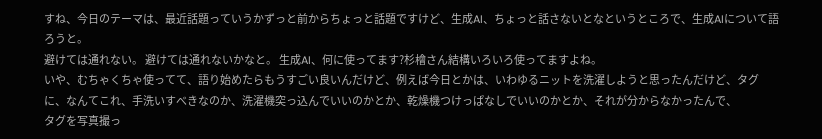すね、今日のテーマは、最近話題っていうかずっと前からちょっと話題ですけど、生成AI、ちょっと話さないとなというところで、生成AIについて語ろうと。
避けては通れない。 避けては通れないかなと。 生成AI、何に使ってます?杉檜さん結構いろいろ使ってますよね。
いや、むちゃくちゃ使ってて、語り始めたらもうすごい良いんだけど、例えば今日とかは、いわゆるニットを洗濯しようと思ったんだけど、タグに、なんてこれ、手洗いすべきなのか、洗濯機突っ込んでいいのかとか、乾燥機つけっぱなしでいいのかとか、それが分からなかったんで、
タグを写真撮っ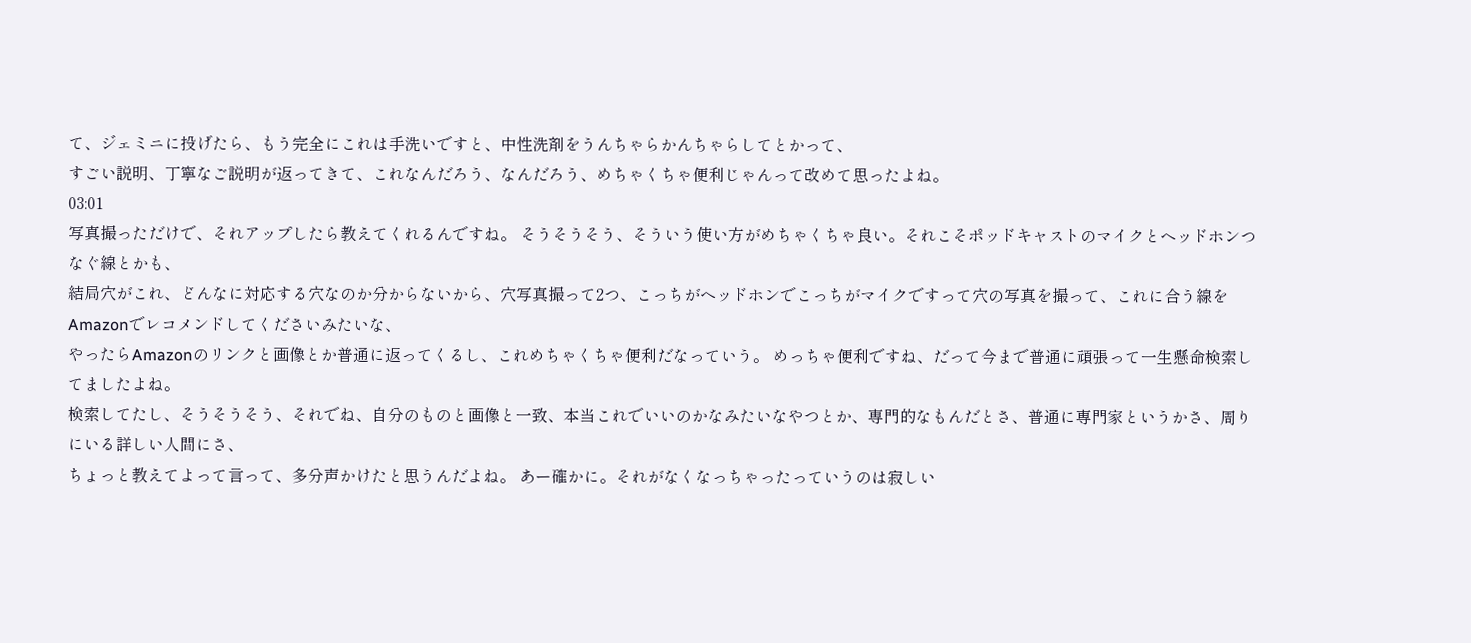て、ジェミニに投げたら、もう完全にこれは手洗いですと、中性洗剤をうんちゃらかんちゃらしてとかって、
すごい説明、丁寧なご説明が返ってきて、これなんだろう、なんだろう、めちゃくちゃ便利じゃんって改めて思ったよね。
03:01
写真撮っただけで、それアップしたら教えてくれるんですね。 そうそうそう、そういう使い方がめちゃくちゃ良い。それこそポッドキャストのマイクとヘッドホンつなぐ線とかも、
結局穴がこれ、どんなに対応する穴なのか分からないから、穴写真撮って2つ、こっちがヘッドホンでこっちがマイクですって穴の写真を撮って、これに合う線をAmazonでレコメンドしてくださいみたいな、
やったらAmazonのリンクと画像とか普通に返ってくるし、これめちゃくちゃ便利だなっていう。 めっちゃ便利ですね、だって今まで普通に頑張って一生懸命検索してましたよね。
検索してたし、そうそうそう、それでね、自分のものと画像と一致、本当これでいいのかなみたいなやつとか、専門的なもんだとさ、普通に専門家というかさ、周りにいる詳しい人間にさ、
ちょっと教えてよって言って、多分声かけたと思うんだよね。 あー確かに。それがなくなっちゃったっていうのは寂しい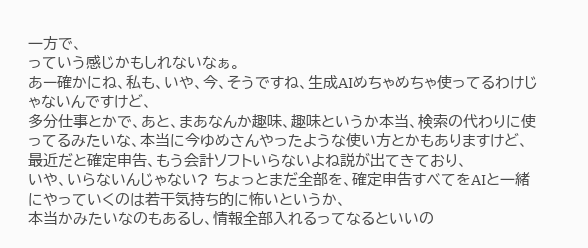一方で、
っていう感じかもしれないなぁ。
あー確かにね、私も、いや、今、そうですね、生成AIめちゃめちゃ使ってるわけじゃないんですけど、
多分仕事とかで、あと、まあなんか趣味、趣味というか本当、検索の代わりに使ってるみたいな、本当に今ゆめさんやったような使い方とかもありますけど、
最近だと確定申告、もう会計ソフトいらないよね説が出てきており、
いや、いらないんじゃない? ちょっとまだ全部を、確定申告すべてをAIと一緒にやっていくのは若干気持ち的に怖いというか、
本当かみたいなのもあるし、情報全部入れるってなるといいの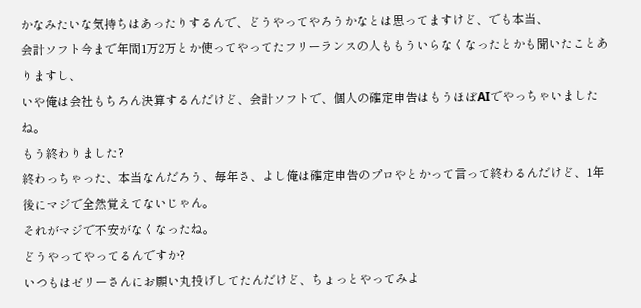かなみたいな気持ちはあったりするんで、どうやってやろうかなとは思ってますけど、でも本当、
会計ソフト今まで年間1万2万とか使ってやってたフリーランスの人ももういらなくなったとかも聞いたことありますし、
いや俺は会社もちろん決算するんだけど、会計ソフトで、個人の確定申告はもうほぼAIでやっちゃいましたね。
もう終わりました?
終わっちゃった、本当なんだろう、毎年さ、よし俺は確定申告のプロやとかって言って終わるんだけど、1年後にマジで全然覚えてないじゃん。
それがマジで不安がなくなったね。
どうやってやってるんですか?
いつもはゼリーさんにお願い丸投げしてたんだけど、ちょっとやってみよ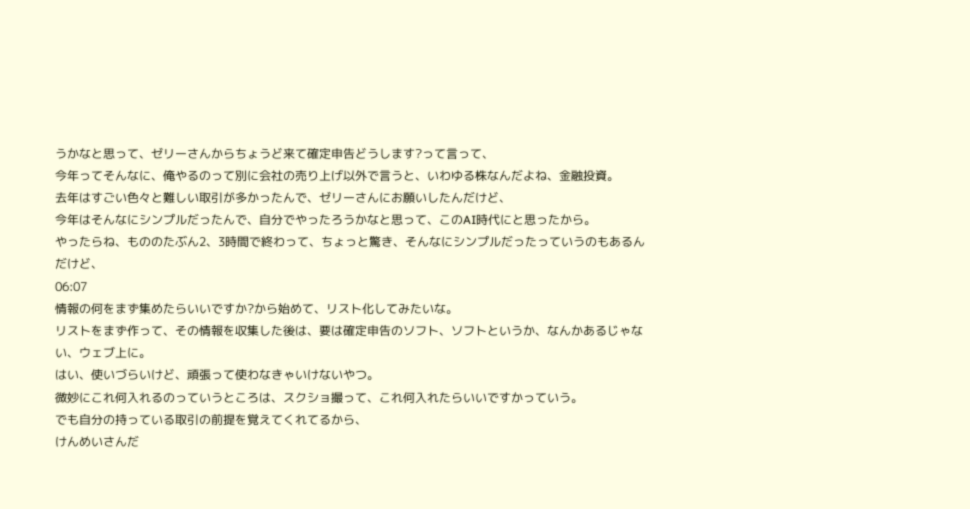うかなと思って、ゼリーさんからちょうど来て確定申告どうします?って言って、
今年ってそんなに、俺やるのって別に会社の売り上げ以外で言うと、いわゆる株なんだよね、金融投資。
去年はすごい色々と難しい取引が多かったんで、ゼリーさんにお願いしたんだけど、
今年はそんなにシンプルだったんで、自分でやったろうかなと思って、このAI時代にと思ったから。
やったらね、もののたぶん2、3時間で終わって、ちょっと驚き、そんなにシンプルだったっていうのもあるんだけど、
06:07
情報の何をまず集めたらいいですか?から始めて、リスト化してみたいな。
リストをまず作って、その情報を収集した後は、要は確定申告のソフト、ソフトというか、なんかあるじゃない、ウェブ上に。
はい、使いづらいけど、頑張って使わなきゃいけないやつ。
微妙にこれ何入れるのっていうところは、スクショ撮って、これ何入れたらいいですかっていう。
でも自分の持っている取引の前提を覚えてくれてるから、
けんめいさんだ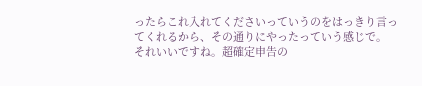ったらこれ入れてくださいっていうのをはっきり言ってくれるから、その通りにやったっていう感じで。
それいいですね。超確定申告の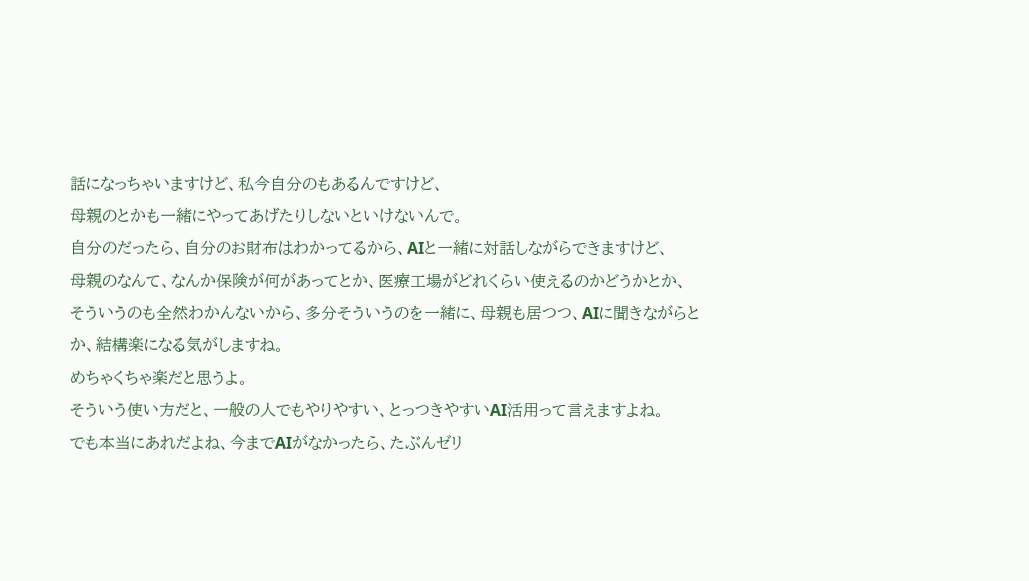話になっちゃいますけど、私今自分のもあるんですけど、
母親のとかも一緒にやってあげたりしないといけないんで。
自分のだったら、自分のお財布はわかってるから、AIと一緒に対話しながらできますけど、
母親のなんて、なんか保険が何があってとか、医療工場がどれくらい使えるのかどうかとか、
そういうのも全然わかんないから、多分そういうのを一緒に、母親も居つつ、AIに聞きながらとか、結構楽になる気がしますね。
めちゃくちゃ楽だと思うよ。
そういう使い方だと、一般の人でもやりやすい、とっつきやすいAI活用って言えますよね。
でも本当にあれだよね、今までAIがなかったら、たぶんゼリ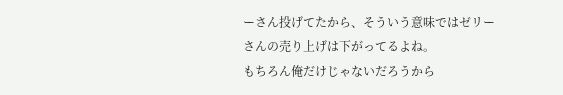ーさん投げてたから、そういう意味ではゼリーさんの売り上げは下がってるよね。
もちろん俺だけじゃないだろうから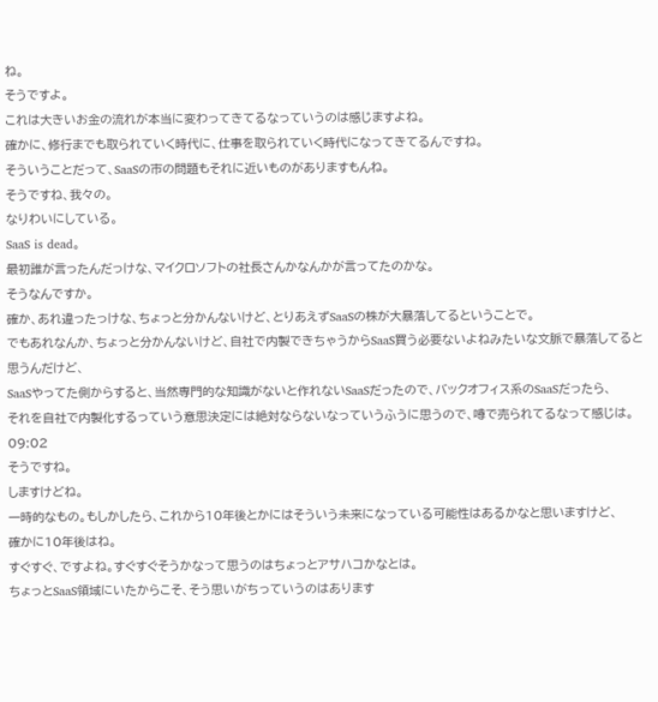ね。
そうですよ。
これは大きいお金の流れが本当に変わってきてるなっていうのは感じますよね。
確かに、修行までも取られていく時代に、仕事を取られていく時代になってきてるんですね。
そういうことだって、SaaSの市の問題もそれに近いものがありますもんね。
そうですね、我々の。
なりわいにしている。
SaaS is dead。
最初誰が言ったんだっけな、マイクロソフトの社長さんかなんかが言ってたのかな。
そうなんですか。
確か、あれ違ったっけな、ちょっと分かんないけど、とりあえずSaaSの株が大暴落してるということで。
でもあれなんか、ちょっと分かんないけど、自社で内製できちゃうからSaaS買う必要ないよねみたいな文脈で暴落してると思うんだけど、
SaaSやってた側からすると、当然専門的な知識がないと作れないSaaSだったので、バックオフィス系のSaaSだったら、
それを自社で内製化するっていう意思決定には絶対ならないなっていうふうに思うので、噂で売られてるなって感じは。
09:02
そうですね。
しますけどね。
一時的なもの。もしかしたら、これから10年後とかにはそういう未来になっている可能性はあるかなと思いますけど、
確かに10年後はね。
すぐすぐ、ですよね。すぐすぐそうかなって思うのはちょっとアサハコかなとは。
ちょっとSaaS領域にいたからこそ、そう思いがちっていうのはあります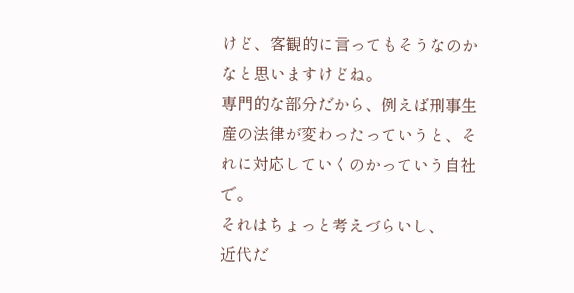けど、客観的に言ってもそうなのかなと思いますけどね。
専門的な部分だから、例えば刑事生産の法律が変わったっていうと、それに対応していくのかっていう自社で。
それはちょっと考えづらいし、
近代だ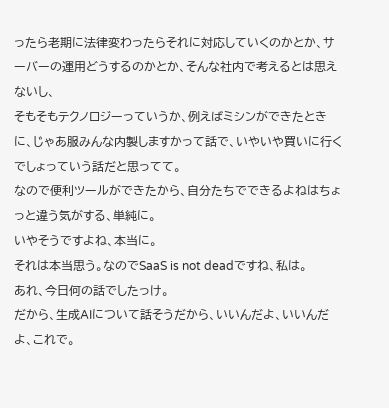ったら老期に法律変わったらそれに対応していくのかとか、サーバーの運用どうするのかとか、そんな社内で考えるとは思えないし、
そもそもテクノロジーっていうか、例えばミシンができたときに、じゃあ服みんな内製しますかって話で、いやいや買いに行くでしょっていう話だと思ってて。
なので便利ツールができたから、自分たちでできるよねはちょっと違う気がする、単純に。
いやそうですよね、本当に。
それは本当思う。なのでSaaS is not deadですね、私は。
あれ、今日何の話でしたっけ。
だから、生成AIについて話そうだから、いいんだよ、いいんだよ、これで。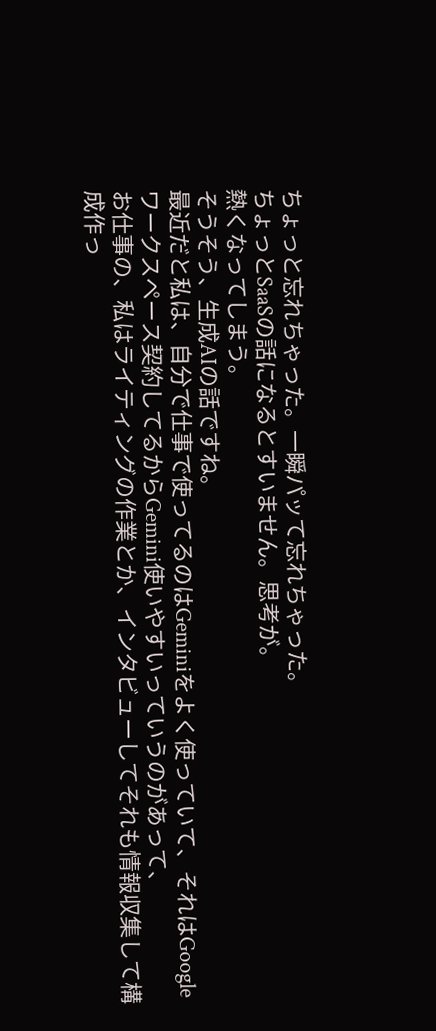ちょっと忘れちゃった。一瞬パッて忘れちゃった。
ちょっとSaaSの話になるとすいません。思考が。
熱くなってしまう。
そうそう、生成AIの話ですね。
最近だと私は、自分で仕事で使ってるのはGeminiをよく使っていて、それはGoogleワークスペース契約してるからGemini使いやすいっていうのがあって、
お仕事の、私はライティングの作業とか、インタビューしてそれも情報収集して構成作っ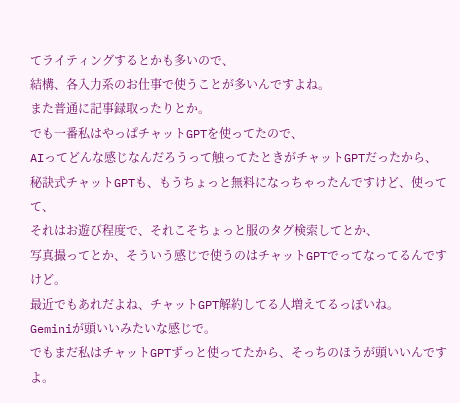てライティングするとかも多いので、
結構、各入力系のお仕事で使うことが多いんですよね。
また普通に記事録取ったりとか。
でも一番私はやっぱチャットGPTを使ってたので、
AIってどんな感じなんだろうって触ってたときがチャットGPTだったから、
秘訣式チャットGPTも、もうちょっと無料になっちゃったんですけど、使ってて、
それはお遊び程度で、それこそちょっと服のタグ検索してとか、
写真撮ってとか、そういう感じで使うのはチャットGPTでってなってるんですけど。
最近でもあれだよね、チャットGPT解約してる人増えてるっぽいね。
Geminiが頭いいみたいな感じで。
でもまだ私はチャットGPTずっと使ってたから、そっちのほうが頭いいんですよ。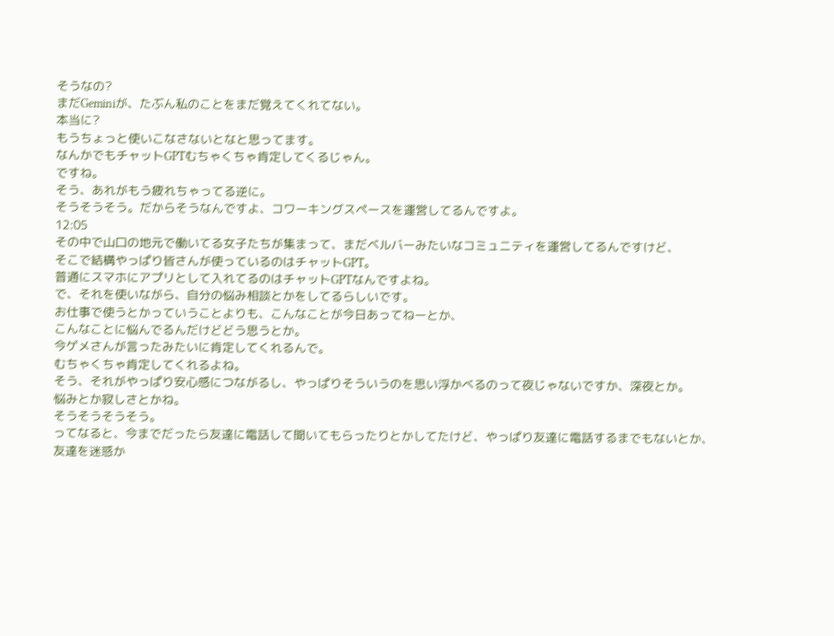そうなの?
まだGeminiが、たぶん私のことをまだ覚えてくれてない。
本当に?
もうちょっと使いこなさないとなと思ってます。
なんかでもチャットGPTむちゃくちゃ肯定してくるじゃん。
ですね。
そう、あれがもう疲れちゃってる逆に。
そうそうそう。だからそうなんですよ、コワーキングスペースを運営してるんですよ。
12:05
その中で山口の地元で働いてる女子たちが集まって、まだベルバーみたいなコミュニティを運営してるんですけど、
そこで結構やっぱり皆さんが使っているのはチャットGPT。
普通にスマホにアプリとして入れてるのはチャットGPTなんですよね。
で、それを使いながら、自分の悩み相談とかをしてるらしいです。
お仕事で使うとかっていうことよりも、こんなことが今日あってねーとか、
こんなことに悩んでるんだけどどう思うとか。
今ゲメさんが言ったみたいに肯定してくれるんで。
むちゃくちゃ肯定してくれるよね。
そう、それがやっぱり安心感につながるし、やっぱりそういうのを思い浮かべるのって夜じゃないですか、深夜とか。
悩みとか寂しさとかね。
そうそうそうそう。
ってなると、今までだったら友達に電話して聞いてもらったりとかしてたけど、やっぱり友達に電話するまでもないとか、
友達を迷惑か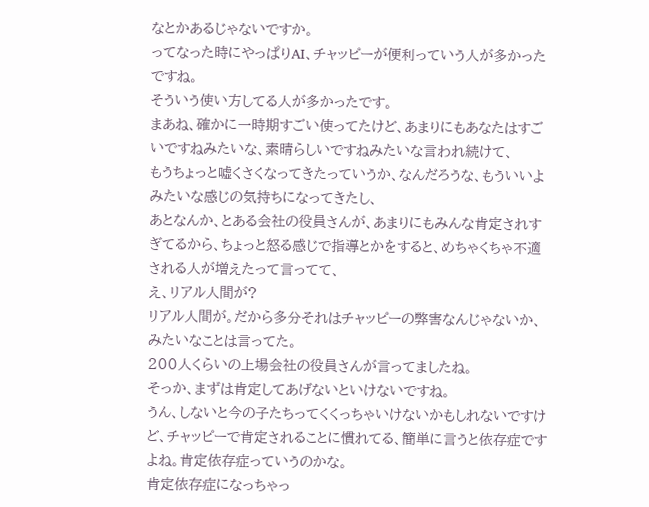なとかあるじゃないですか。
ってなった時にやっぱりAI、チャッピーが便利っていう人が多かったですね。
そういう使い方してる人が多かったです。
まあね、確かに一時期すごい使ってたけど、あまりにもあなたはすごいですねみたいな、素晴らしいですねみたいな言われ続けて、
もうちょっと嘘くさくなってきたっていうか、なんだろうな、もういいよみたいな感じの気持ちになってきたし、
あとなんか、とある会社の役員さんが、あまりにもみんな肯定されすぎてるから、ちょっと怒る感じで指導とかをすると、めちゃくちゃ不適される人が増えたって言ってて、
え、リアル人間が?
リアル人間が。だから多分それはチャッピーの弊害なんじゃないか、みたいなことは言ってた。
200人くらいの上場会社の役員さんが言ってましたね。
そっか、まずは肯定してあげないといけないですね。
うん、しないと今の子たちってくくっちゃいけないかもしれないですけど、チャッピーで肯定されることに慣れてる、簡単に言うと依存症ですよね。肯定依存症っていうのかな。
肯定依存症になっちゃっ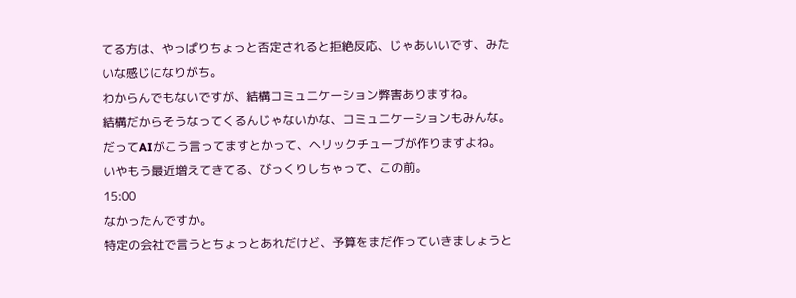てる方は、やっぱりちょっと否定されると拒絶反応、じゃあいいです、みたいな感じになりがち。
わからんでもないですが、結構コミュニケーション弊害ありますね。
結構だからそうなってくるんじゃないかな、コミュニケーションもみんな。
だってAIがこう言ってますとかって、ヘリックチューブが作りますよね。
いやもう最近増えてきてる、びっくりしちゃって、この前。
15:00
なかったんですか。
特定の会社で言うとちょっとあれだけど、予算をまだ作っていきましょうと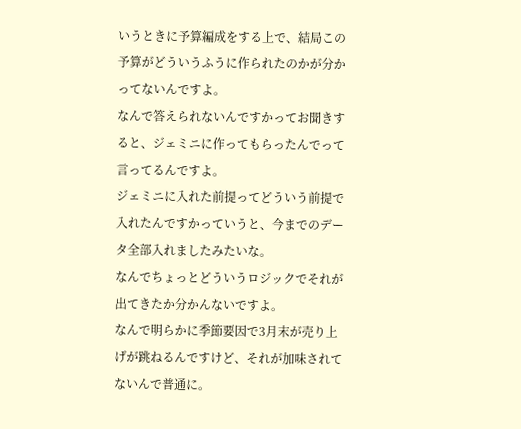いうときに予算編成をする上で、結局この予算がどういうふうに作られたのかが分かってないんですよ。
なんで答えられないんですかってお聞きすると、ジェミニに作ってもらったんでって言ってるんですよ。
ジェミニに入れた前提ってどういう前提で入れたんですかっていうと、今までのデータ全部入れましたみたいな。
なんでちょっとどういうロジックでそれが出てきたか分かんないですよ。
なんで明らかに季節要因で3月末が売り上げが跳ねるんですけど、それが加味されてないんで普通に。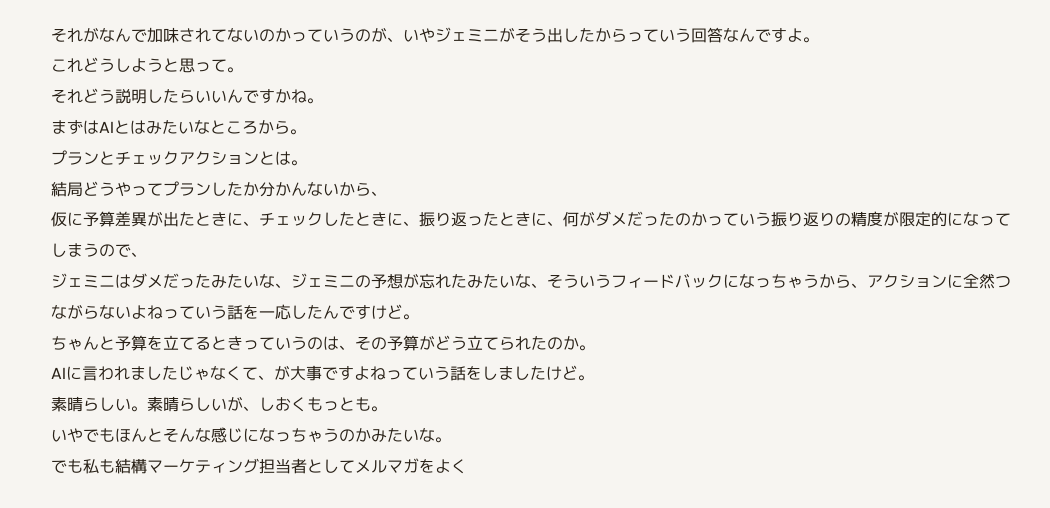それがなんで加味されてないのかっていうのが、いやジェミニがそう出したからっていう回答なんですよ。
これどうしようと思って。
それどう説明したらいいんですかね。
まずはAIとはみたいなところから。
プランとチェックアクションとは。
結局どうやってプランしたか分かんないから、
仮に予算差異が出たときに、チェックしたときに、振り返ったときに、何がダメだったのかっていう振り返りの精度が限定的になってしまうので、
ジェミニはダメだったみたいな、ジェミニの予想が忘れたみたいな、そういうフィードバックになっちゃうから、アクションに全然つながらないよねっていう話を一応したんですけど。
ちゃんと予算を立てるときっていうのは、その予算がどう立てられたのか。
AIに言われましたじゃなくて、が大事ですよねっていう話をしましたけど。
素晴らしい。素晴らしいが、しおくもっとも。
いやでもほんとそんな感じになっちゃうのかみたいな。
でも私も結構マーケティング担当者としてメルマガをよく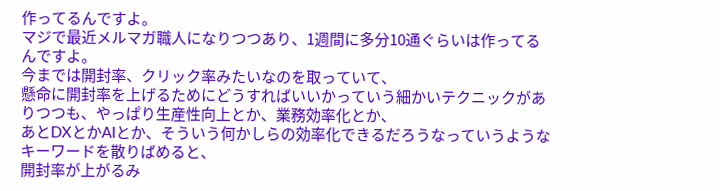作ってるんですよ。
マジで最近メルマガ職人になりつつあり、1週間に多分10通ぐらいは作ってるんですよ。
今までは開封率、クリック率みたいなのを取っていて、
懸命に開封率を上げるためにどうすればいいかっていう細かいテクニックがありつつも、やっぱり生産性向上とか、業務効率化とか、
あとDXとかAIとか、そういう何かしらの効率化できるだろうなっていうようなキーワードを散りばめると、
開封率が上がるみ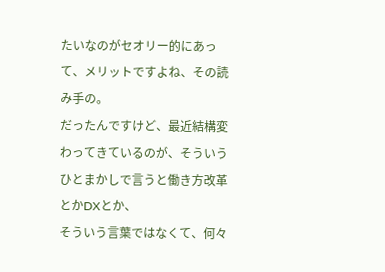たいなのがセオリー的にあって、メリットですよね、その読み手の。
だったんですけど、最近結構変わってきているのが、そういうひとまかしで言うと働き方改革とかDXとか、
そういう言葉ではなくて、何々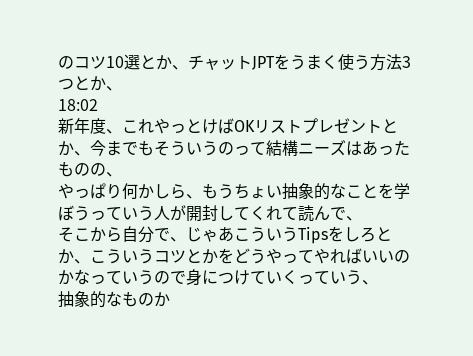のコツ10選とか、チャットJPTをうまく使う方法3つとか、
18:02
新年度、これやっとけばOKリストプレゼントとか、今までもそういうのって結構ニーズはあったものの、
やっぱり何かしら、もうちょい抽象的なことを学ぼうっていう人が開封してくれて読んで、
そこから自分で、じゃあこういうTipsをしろとか、こういうコツとかをどうやってやればいいのかなっていうので身につけていくっていう、
抽象的なものか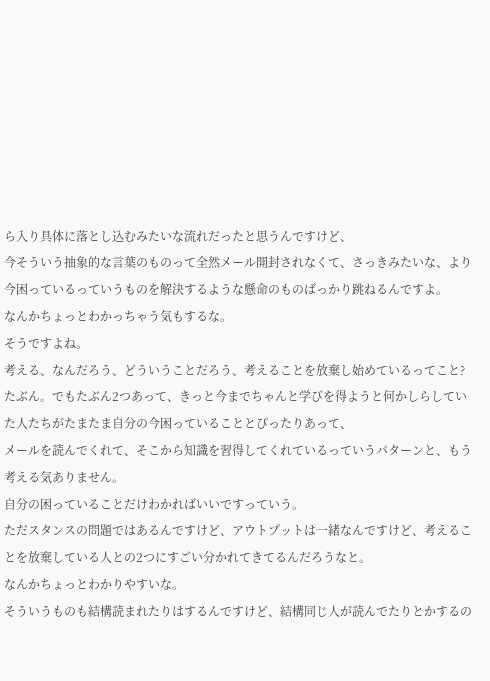ら入り具体に落とし込むみたいな流れだったと思うんですけど、
今そういう抽象的な言葉のものって全然メール開封されなくて、さっきみたいな、より今困っているっていうものを解決するような懸命のものばっかり跳ねるんですよ。
なんかちょっとわかっちゃう気もするな。
そうですよね。
考える、なんだろう、どういうことだろう、考えることを放棄し始めているってこと?
たぶん。でもたぶん2つあって、きっと今までちゃんと学びを得ようと何かしらしていた人たちがたまたま自分の今困っていることとぴったりあって、
メールを読んでくれて、そこから知識を習得してくれているっていうパターンと、もう考える気ありません。
自分の困っていることだけわかればいいですっていう。
ただスタンスの問題ではあるんですけど、アウトプットは一緒なんですけど、考えることを放棄している人との2つにすごい分かれてきてるんだろうなと。
なんかちょっとわかりやすいな。
そういうものも結構読まれたりはするんですけど、結構同じ人が読んでたりとかするの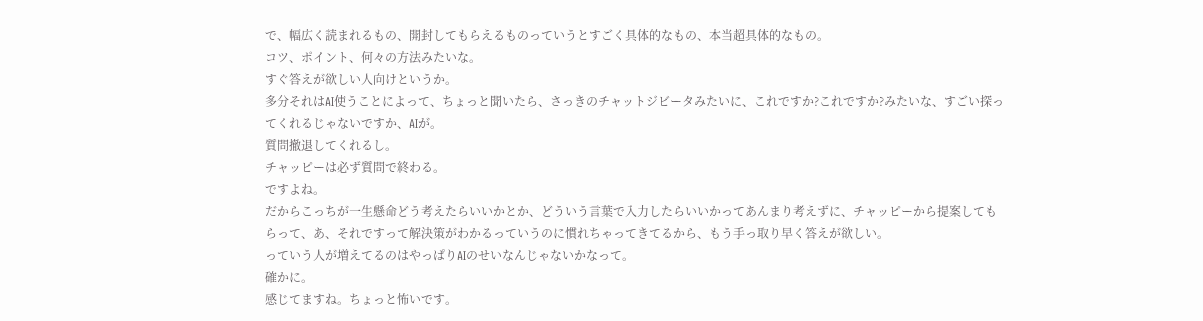で、幅広く読まれるもの、開封してもらえるものっていうとすごく具体的なもの、本当超具体的なもの。
コツ、ポイント、何々の方法みたいな。
すぐ答えが欲しい人向けというか。
多分それはAI使うことによって、ちょっと聞いたら、さっきのチャットジビータみたいに、これですか?これですか?みたいな、すごい探ってくれるじゃないですか、AIが。
質問撤退してくれるし。
チャッピーは必ず質問で終わる。
ですよね。
だからこっちが一生懸命どう考えたらいいかとか、どういう言葉で入力したらいいかってあんまり考えずに、チャッピーから提案してもらって、あ、それですって解決策がわかるっていうのに慣れちゃってきてるから、もう手っ取り早く答えが欲しい。
っていう人が増えてるのはやっぱりAIのせいなんじゃないかなって。
確かに。
感じてますね。ちょっと怖いです。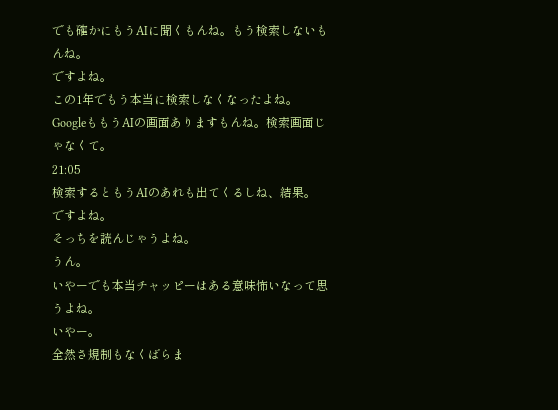でも確かにもうAIに聞くもんね。もう検索しないもんね。
ですよね。
この1年でもう本当に検索しなくなったよね。
GoogleももうAIの画面ありますもんね。検索画面じゃなくて。
21:05
検索するともうAIのあれも出てくるしね、結果。
ですよね。
そっちを読んじゃうよね。
うん。
いやーでも本当チャッピーはある意味怖いなって思うよね。
いやー。
全然さ規制もなくばらま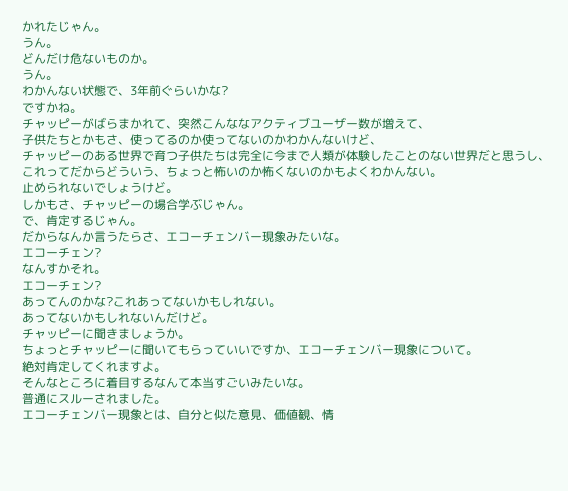かれたじゃん。
うん。
どんだけ危ないものか。
うん。
わかんない状態で、3年前ぐらいかな?
ですかね。
チャッピーがばらまかれて、突然こんななアクティブユーザー数が増えて、
子供たちとかもさ、使ってるのか使ってないのかわかんないけど、
チャッピーのある世界で育つ子供たちは完全に今まで人類が体験したことのない世界だと思うし、
これってだからどういう、ちょっと怖いのか怖くないのかもよくわかんない。
止められないでしょうけど。
しかもさ、チャッピーの場合学ぶじゃん。
で、肯定するじゃん。
だからなんか言うたらさ、エコーチェンバー現象みたいな。
エコーチェン?
なんすかそれ。
エコーチェン?
あってんのかな?これあってないかもしれない。
あってないかもしれないんだけど。
チャッピーに聞きましょうか。
ちょっとチャッピーに聞いてもらっていいですか、エコーチェンバー現象について。
絶対肯定してくれますよ。
そんなところに着目するなんて本当すごいみたいな。
普通にスルーされました。
エコーチェンバー現象とは、自分と似た意見、価値観、情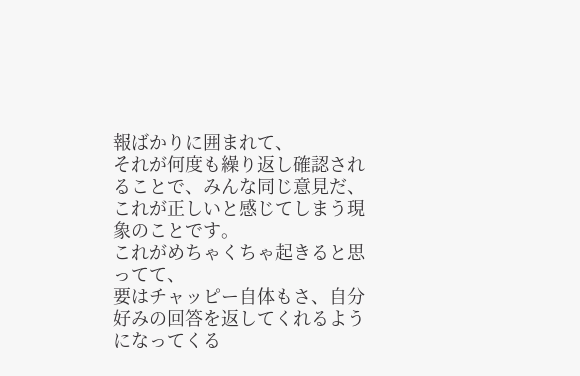報ばかりに囲まれて、
それが何度も繰り返し確認されることで、みんな同じ意見だ、これが正しいと感じてしまう現象のことです。
これがめちゃくちゃ起きると思ってて、
要はチャッピー自体もさ、自分好みの回答を返してくれるようになってくる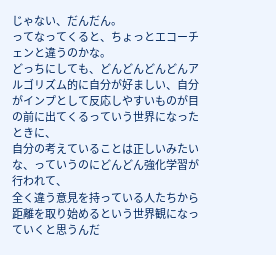じゃない、だんだん。
ってなってくると、ちょっとエコーチェンと違うのかな。
どっちにしても、どんどんどんどんアルゴリズム的に自分が好ましい、自分がインプとして反応しやすいものが目の前に出てくるっていう世界になったときに、
自分の考えていることは正しいみたいな、っていうのにどんどん強化学習が行われて、
全く違う意見を持っている人たちから距離を取り始めるという世界観になっていくと思うんだ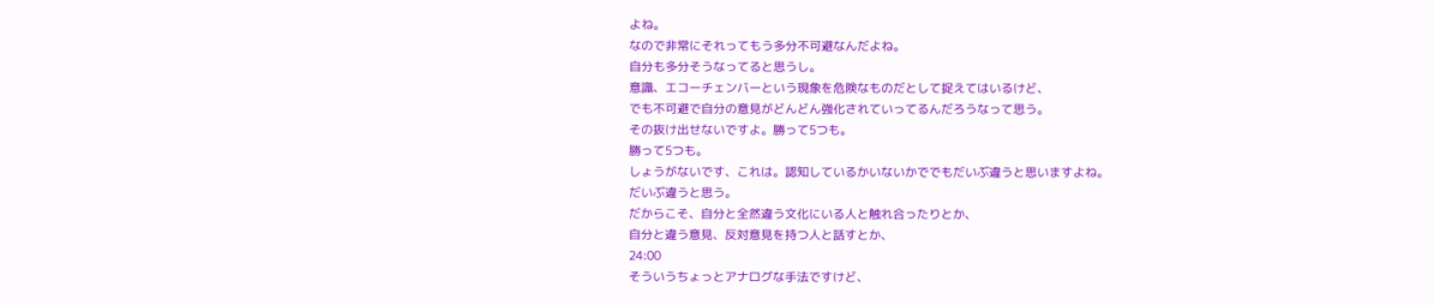よね。
なので非常にそれってもう多分不可避なんだよね。
自分も多分そうなってると思うし。
意識、エコーチェンバーという現象を危険なものだとして捉えてはいるけど、
でも不可避で自分の意見がどんどん強化されていってるんだろうなって思う。
その抜け出せないですよ。勝って5つも。
勝って5つも。
しょうがないです、これは。認知しているかいないかででもだいぶ違うと思いますよね。
だいぶ違うと思う。
だからこそ、自分と全然違う文化にいる人と触れ合ったりとか、
自分と違う意見、反対意見を持つ人と話すとか、
24:00
そういうちょっとアナログな手法ですけど、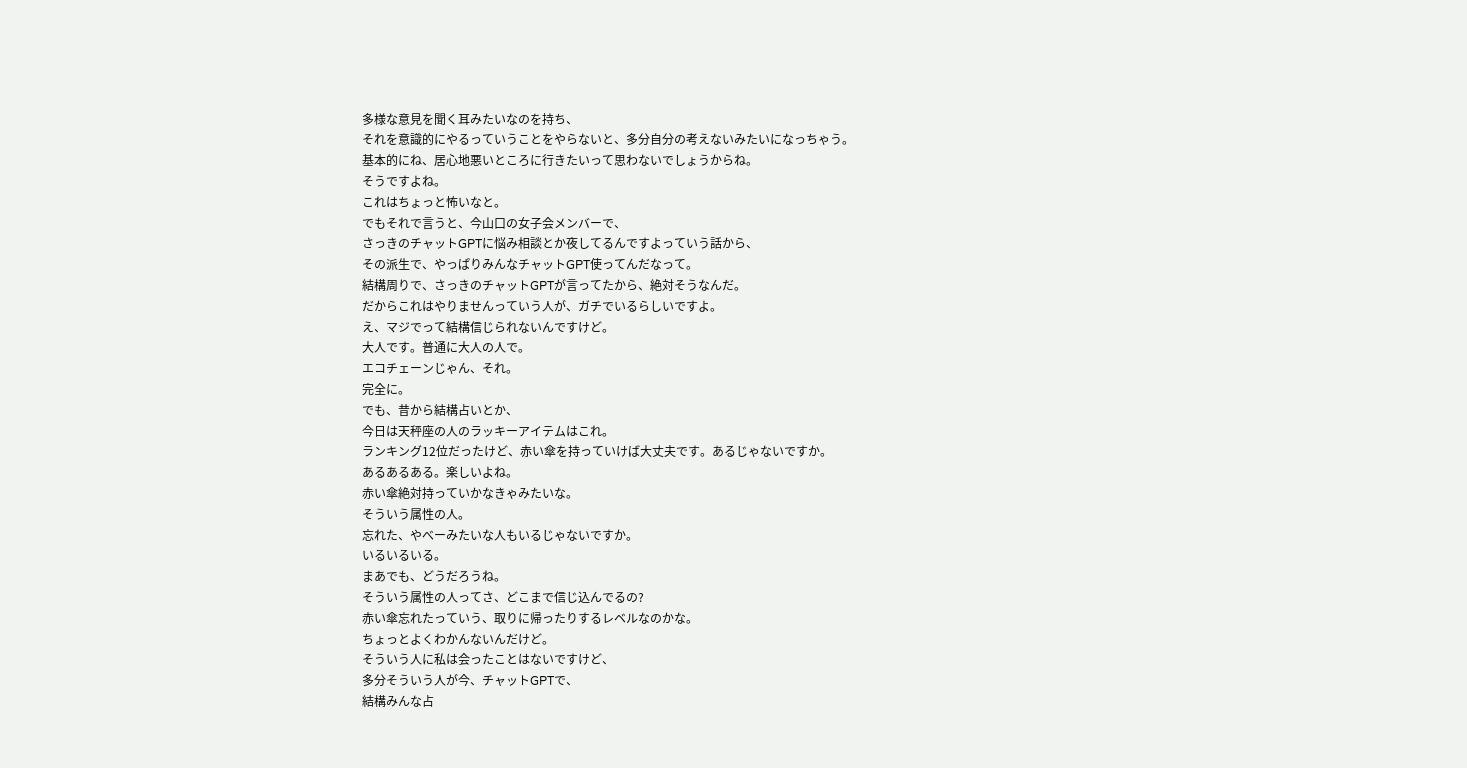多様な意見を聞く耳みたいなのを持ち、
それを意識的にやるっていうことをやらないと、多分自分の考えないみたいになっちゃう。
基本的にね、居心地悪いところに行きたいって思わないでしょうからね。
そうですよね。
これはちょっと怖いなと。
でもそれで言うと、今山口の女子会メンバーで、
さっきのチャットGPTに悩み相談とか夜してるんですよっていう話から、
その派生で、やっぱりみんなチャットGPT使ってんだなって。
結構周りで、さっきのチャットGPTが言ってたから、絶対そうなんだ。
だからこれはやりませんっていう人が、ガチでいるらしいですよ。
え、マジでって結構信じられないんですけど。
大人です。普通に大人の人で。
エコチェーンじゃん、それ。
完全に。
でも、昔から結構占いとか、
今日は天秤座の人のラッキーアイテムはこれ。
ランキング12位だったけど、赤い傘を持っていけば大丈夫です。あるじゃないですか。
あるあるある。楽しいよね。
赤い傘絶対持っていかなきゃみたいな。
そういう属性の人。
忘れた、やべーみたいな人もいるじゃないですか。
いるいるいる。
まあでも、どうだろうね。
そういう属性の人ってさ、どこまで信じ込んでるの?
赤い傘忘れたっていう、取りに帰ったりするレベルなのかな。
ちょっとよくわかんないんだけど。
そういう人に私は会ったことはないですけど、
多分そういう人が今、チャットGPTで、
結構みんな占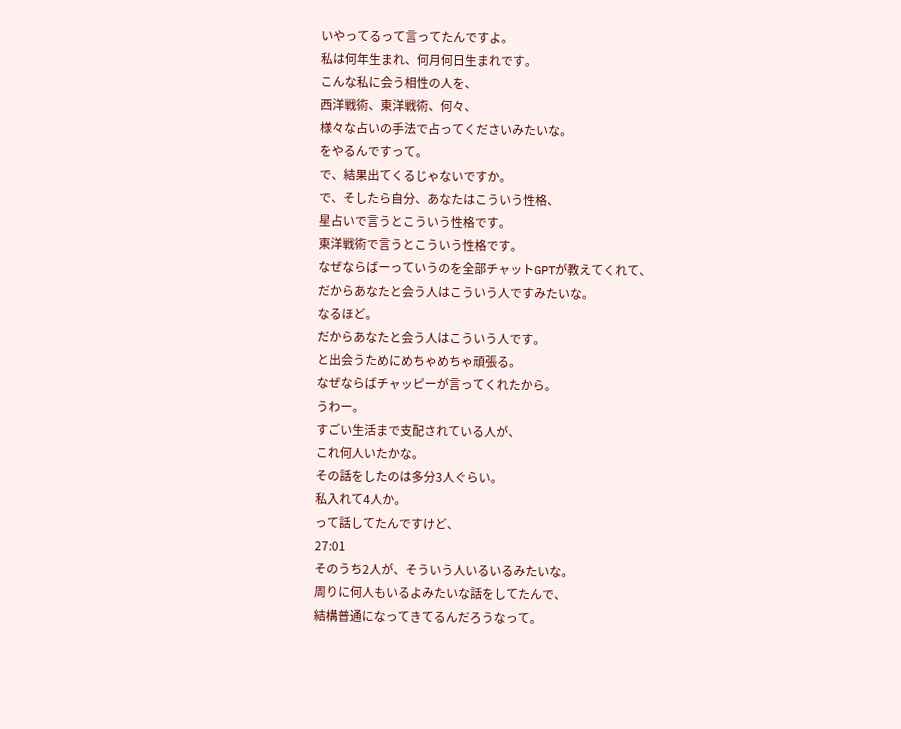いやってるって言ってたんですよ。
私は何年生まれ、何月何日生まれです。
こんな私に会う相性の人を、
西洋戦術、東洋戦術、何々、
様々な占いの手法で占ってくださいみたいな。
をやるんですって。
で、結果出てくるじゃないですか。
で、そしたら自分、あなたはこういう性格、
星占いで言うとこういう性格です。
東洋戦術で言うとこういう性格です。
なぜならばーっていうのを全部チャットGPTが教えてくれて、
だからあなたと会う人はこういう人ですみたいな。
なるほど。
だからあなたと会う人はこういう人です。
と出会うためにめちゃめちゃ頑張る。
なぜならばチャッピーが言ってくれたから。
うわー。
すごい生活まで支配されている人が、
これ何人いたかな。
その話をしたのは多分3人ぐらい。
私入れて4人か。
って話してたんですけど、
27:01
そのうち2人が、そういう人いるいるみたいな。
周りに何人もいるよみたいな話をしてたんで、
結構普通になってきてるんだろうなって。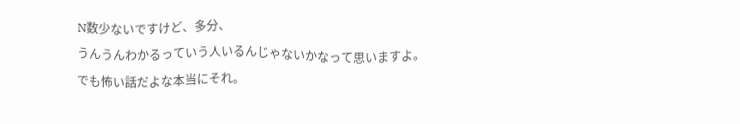N数少ないですけど、多分、
うんうんわかるっていう人いるんじゃないかなって思いますよ。
でも怖い話だよな本当にそれ。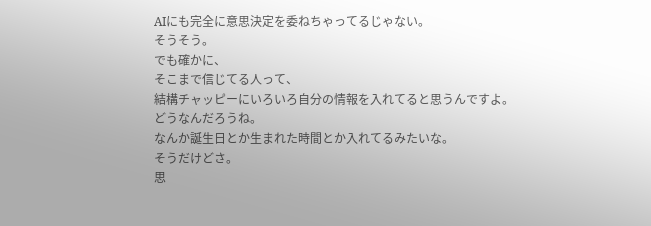AIにも完全に意思決定を委ねちゃってるじゃない。
そうそう。
でも確かに、
そこまで信じてる人って、
結構チャッピーにいろいろ自分の情報を入れてると思うんですよ。
どうなんだろうね。
なんか誕生日とか生まれた時間とか入れてるみたいな。
そうだけどさ。
思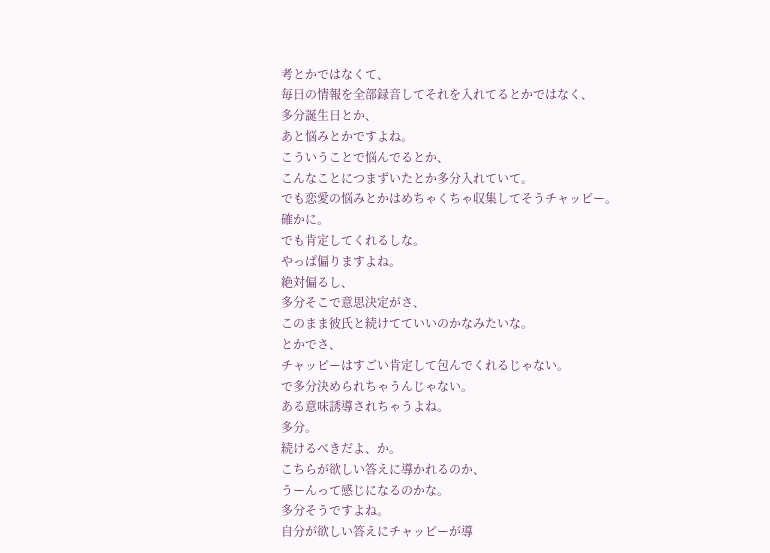考とかではなくて、
毎日の情報を全部録音してそれを入れてるとかではなく、
多分誕生日とか、
あと悩みとかですよね。
こういうことで悩んでるとか、
こんなことにつまずいたとか多分入れていて。
でも恋愛の悩みとかはめちゃくちゃ収集してそうチャッピー。
確かに。
でも肯定してくれるしな。
やっぱ偏りますよね。
絶対偏るし、
多分そこで意思決定がさ、
このまま彼氏と続けてていいのかなみたいな。
とかでさ、
チャッピーはすごい肯定して包んでくれるじゃない。
で多分決められちゃうんじゃない。
ある意味誘導されちゃうよね。
多分。
続けるべきだよ、か。
こちらが欲しい答えに導かれるのか、
うーんって感じになるのかな。
多分そうですよね。
自分が欲しい答えにチャッピーが導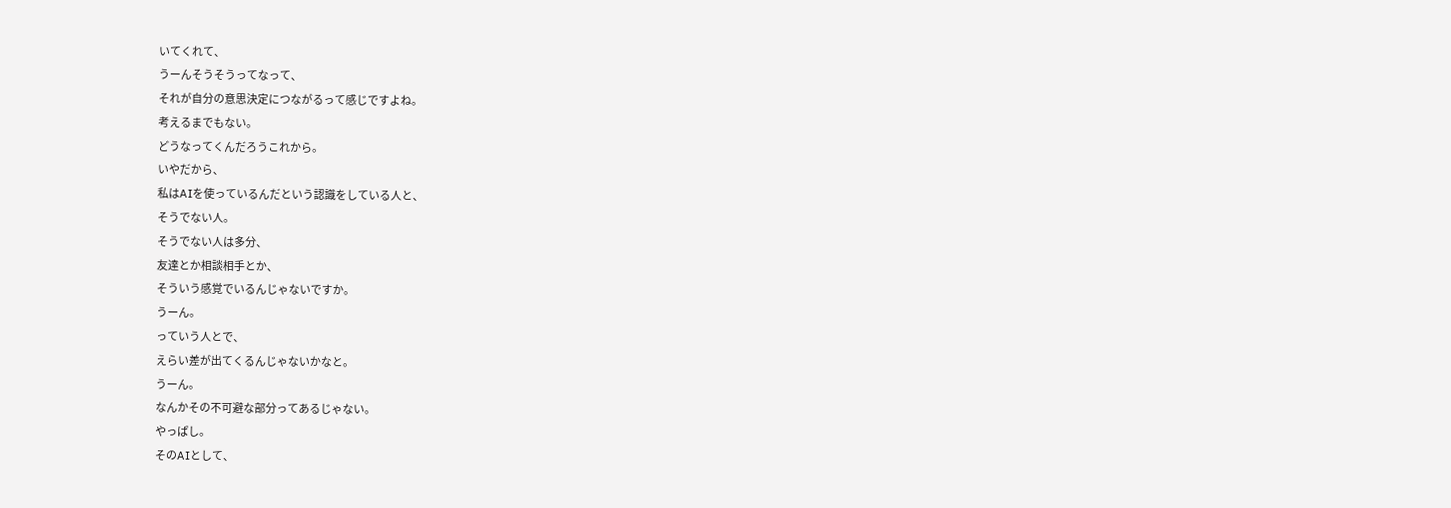いてくれて、
うーんそうそうってなって、
それが自分の意思決定につながるって感じですよね。
考えるまでもない。
どうなってくんだろうこれから。
いやだから、
私はAIを使っているんだという認識をしている人と、
そうでない人。
そうでない人は多分、
友達とか相談相手とか、
そういう感覚でいるんじゃないですか。
うーん。
っていう人とで、
えらい差が出てくるんじゃないかなと。
うーん。
なんかその不可避な部分ってあるじゃない。
やっぱし。
そのAIとして、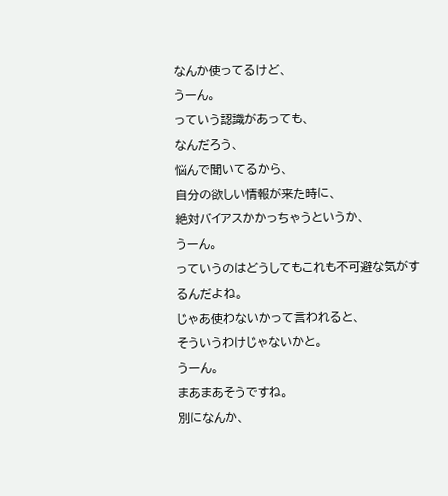なんか使ってるけど、
うーん。
っていう認識があっても、
なんだろう、
悩んで聞いてるから、
自分の欲しい情報が来た時に、
絶対バイアスかかっちゃうというか、
うーん。
っていうのはどうしてもこれも不可避な気がするんだよね。
じゃあ使わないかって言われると、
そういうわけじゃないかと。
うーん。
まあまあそうですね。
別になんか、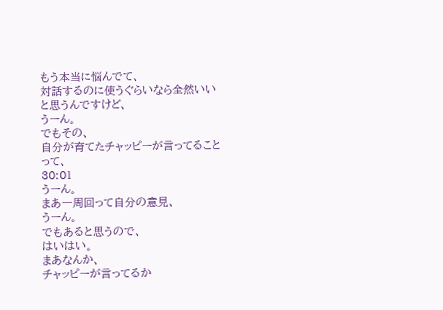もう本当に悩んでて、
対話するのに使うぐらいなら全然いいと思うんですけど、
うーん。
でもその、
自分が育てたチャッピーが言ってることって、
30:01
うーん。
まあ一周回って自分の意見、
うーん。
でもあると思うので、
はいはい。
まあなんか、
チャッピーが言ってるか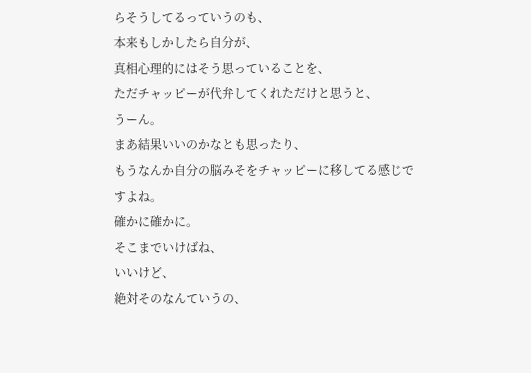らそうしてるっていうのも、
本来もしかしたら自分が、
真相心理的にはそう思っていることを、
ただチャッピーが代弁してくれただけと思うと、
うーん。
まあ結果いいのかなとも思ったり、
もうなんか自分の脳みそをチャッピーに移してる感じですよね。
確かに確かに。
そこまでいけばね、
いいけど、
絶対そのなんていうの、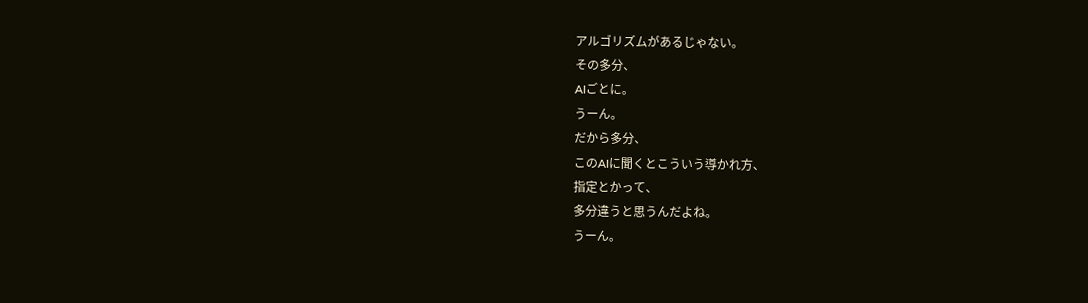アルゴリズムがあるじゃない。
その多分、
AIごとに。
うーん。
だから多分、
このAIに聞くとこういう導かれ方、
指定とかって、
多分違うと思うんだよね。
うーん。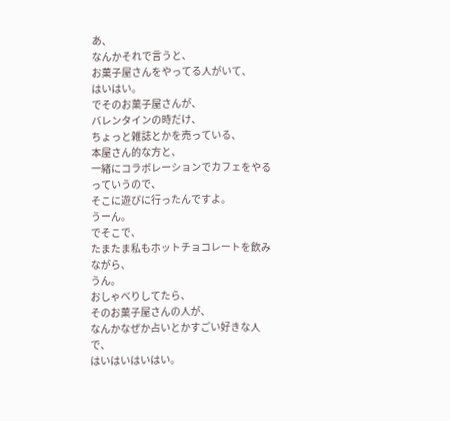あ、
なんかそれで言うと、
お菓子屋さんをやってる人がいて、
はいはい。
でそのお菓子屋さんが、
バレンタインの時だけ、
ちょっと雑誌とかを売っている、
本屋さん的な方と、
一緒にコラボレーションでカフェをやるっていうので、
そこに遊びに行ったんですよ。
うーん。
でそこで、
たまたま私もホットチョコレートを飲みながら、
うん。
おしゃべりしてたら、
そのお菓子屋さんの人が、
なんかなぜか占いとかすごい好きな人で、
はいはいはいはい。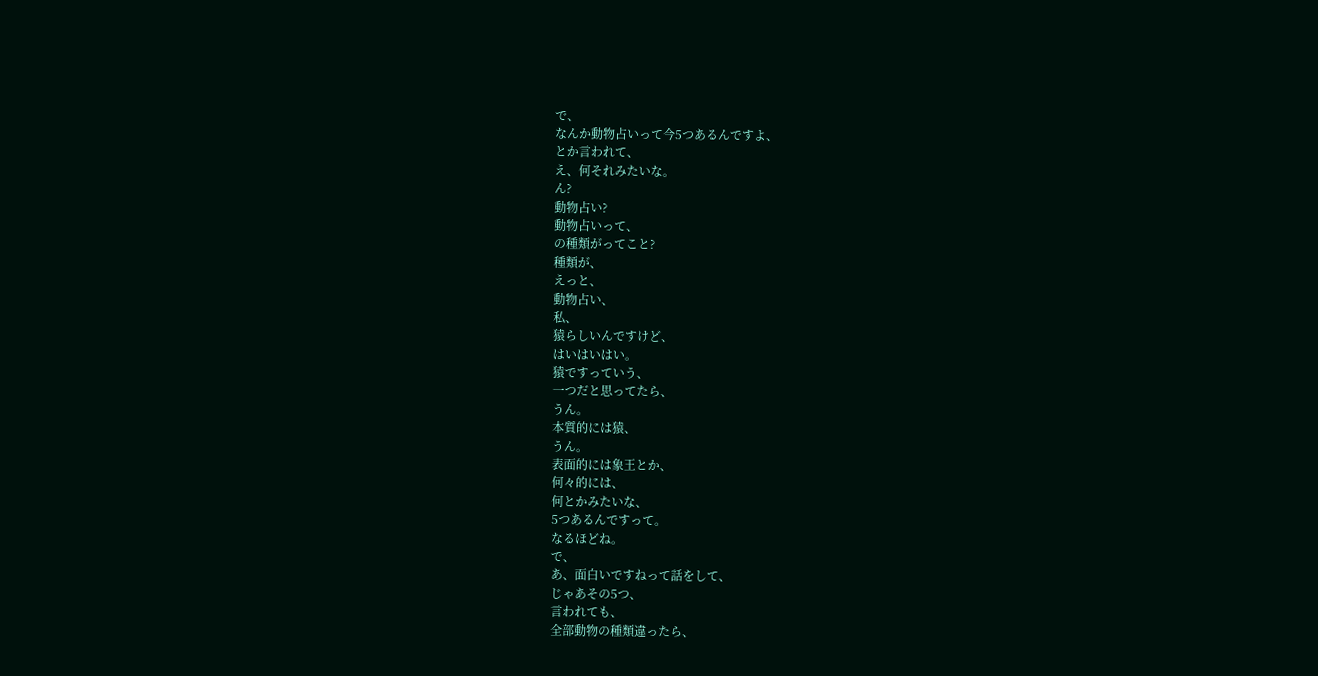で、
なんか動物占いって今5つあるんですよ、
とか言われて、
え、何それみたいな。
ん?
動物占い?
動物占いって、
の種類がってこと?
種類が、
えっと、
動物占い、
私、
猿らしいんですけど、
はいはいはい。
猿ですっていう、
一つだと思ってたら、
うん。
本質的には猿、
うん。
表面的には象王とか、
何々的には、
何とかみたいな、
5つあるんですって。
なるほどね。
で、
あ、面白いですねって話をして、
じゃあその5つ、
言われても、
全部動物の種類違ったら、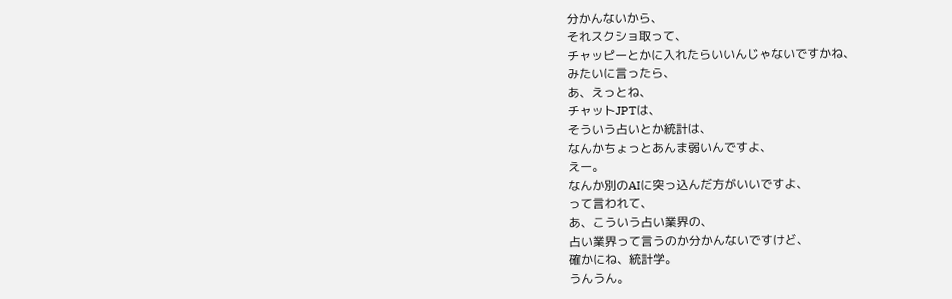分かんないから、
それスクショ取って、
チャッピーとかに入れたらいいんじゃないですかね、
みたいに言ったら、
あ、えっとね、
チャットJPTは、
そういう占いとか統計は、
なんかちょっとあんま弱いんですよ、
えー。
なんか別のAIに突っ込んだ方がいいですよ、
って言われて、
あ、こういう占い業界の、
占い業界って言うのか分かんないですけど、
確かにね、統計学。
うんうん。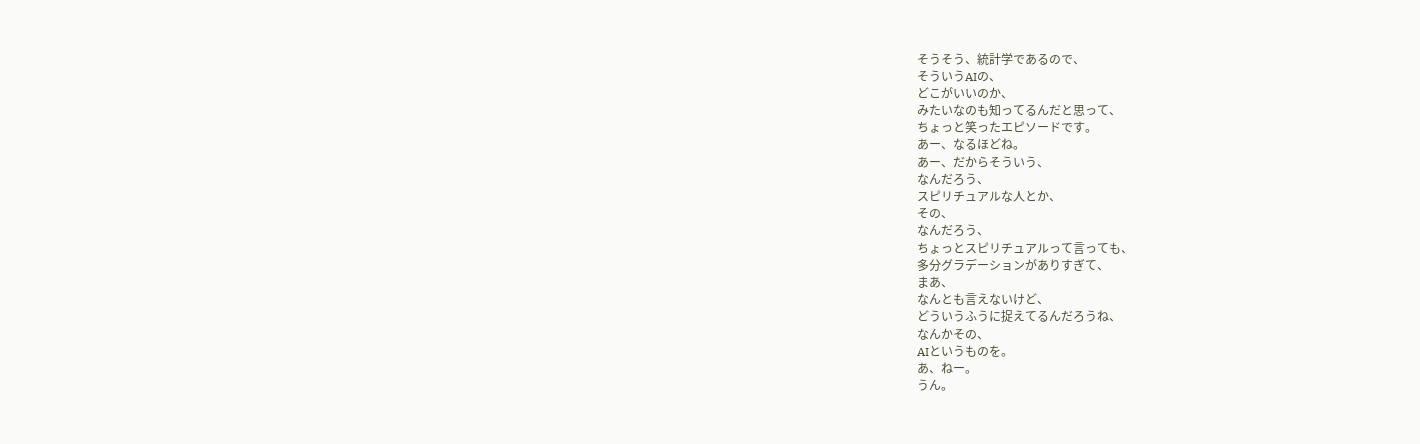そうそう、統計学であるので、
そういうAIの、
どこがいいのか、
みたいなのも知ってるんだと思って、
ちょっと笑ったエピソードです。
あー、なるほどね。
あー、だからそういう、
なんだろう、
スピリチュアルな人とか、
その、
なんだろう、
ちょっとスピリチュアルって言っても、
多分グラデーションがありすぎて、
まあ、
なんとも言えないけど、
どういうふうに捉えてるんだろうね、
なんかその、
AIというものを。
あ、ねー。
うん。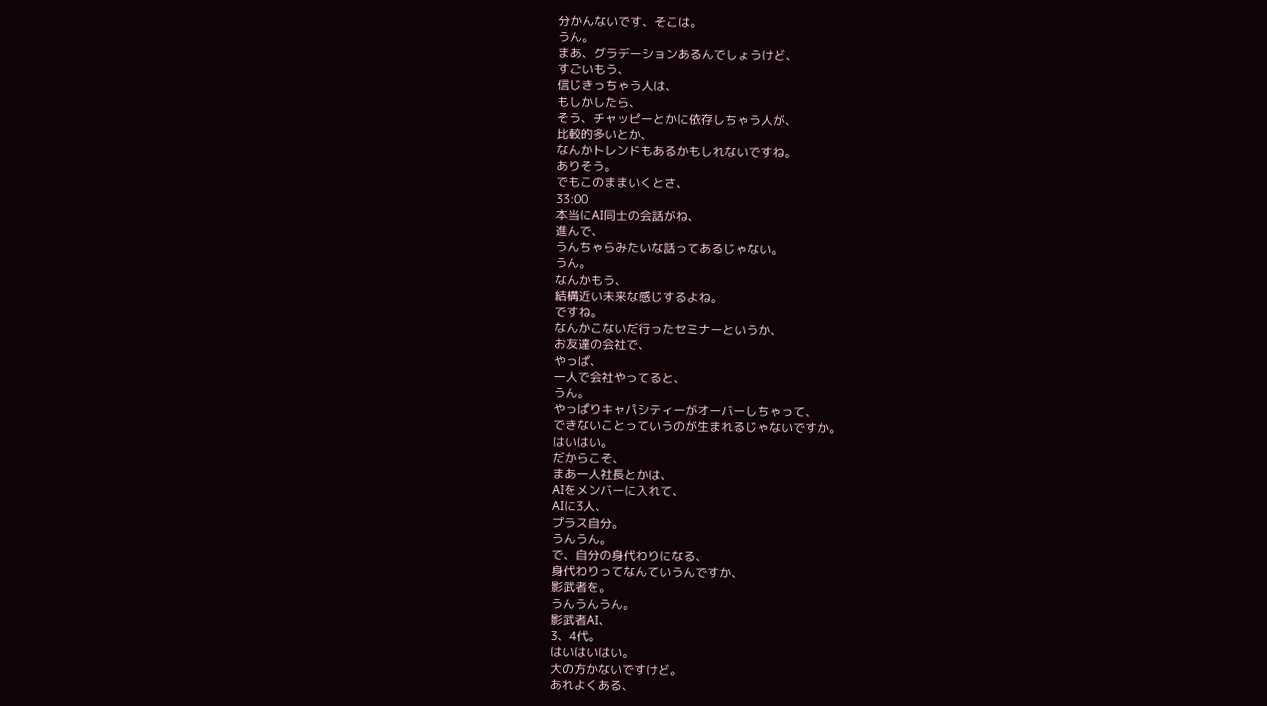分かんないです、そこは。
うん。
まあ、グラデーションあるんでしょうけど、
すごいもう、
信じきっちゃう人は、
もしかしたら、
そう、チャッピーとかに依存しちゃう人が、
比較的多いとか、
なんかトレンドもあるかもしれないですね。
ありそう。
でもこのままいくとさ、
33:00
本当にAI同士の会話がね、
進んで、
うんちゃらみたいな話ってあるじゃない。
うん。
なんかもう、
結構近い未来な感じするよね。
ですね。
なんかこないだ行ったセミナーというか、
お友達の会社で、
やっぱ、
一人で会社やってると、
うん。
やっぱりキャパシティーがオーバーしちゃって、
できないことっていうのが生まれるじゃないですか。
はいはい。
だからこそ、
まあ一人社長とかは、
AIをメンバーに入れて、
AIに3人、
プラス自分。
うんうん。
で、自分の身代わりになる、
身代わりってなんていうんですか、
影武者を。
うんうんうん。
影武者AI、
3、4代。
はいはいはい。
大の方かないですけど。
あれよくある、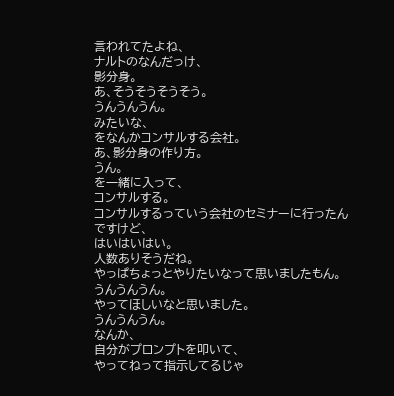言われてたよね、
ナルトのなんだっけ、
影分身。
あ、そうそうそうそう。
うんうんうん。
みたいな、
をなんかコンサルする会社。
あ、影分身の作り方。
うん。
を一緒に入って、
コンサルする。
コンサルするっていう会社のセミナーに行ったんですけど、
はいはいはい。
人数ありそうだね。
やっぱちょっとやりたいなって思いましたもん。
うんうんうん。
やってほしいなと思いました。
うんうんうん。
なんか、
自分がプロンプトを叩いて、
やってねって指示してるじゃ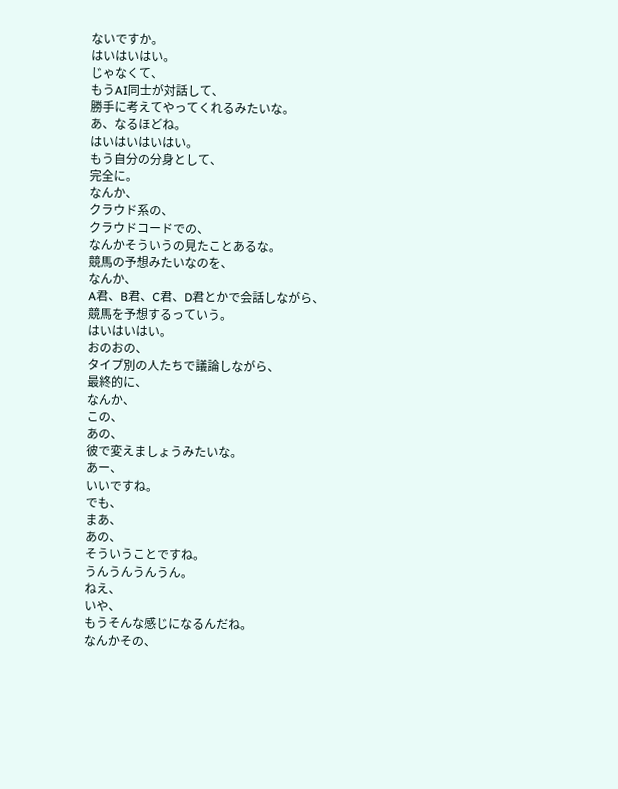ないですか。
はいはいはい。
じゃなくて、
もうAI同士が対話して、
勝手に考えてやってくれるみたいな。
あ、なるほどね。
はいはいはいはい。
もう自分の分身として、
完全に。
なんか、
クラウド系の、
クラウドコードでの、
なんかそういうの見たことあるな。
競馬の予想みたいなのを、
なんか、
A君、B君、C君、D君とかで会話しながら、
競馬を予想するっていう。
はいはいはい。
おのおの、
タイプ別の人たちで議論しながら、
最終的に、
なんか、
この、
あの、
彼で変えましょうみたいな。
あー、
いいですね。
でも、
まあ、
あの、
そういうことですね。
うんうんうんうん。
ねえ、
いや、
もうそんな感じになるんだね。
なんかその、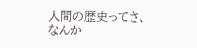人間の歴史ってさ、
なんか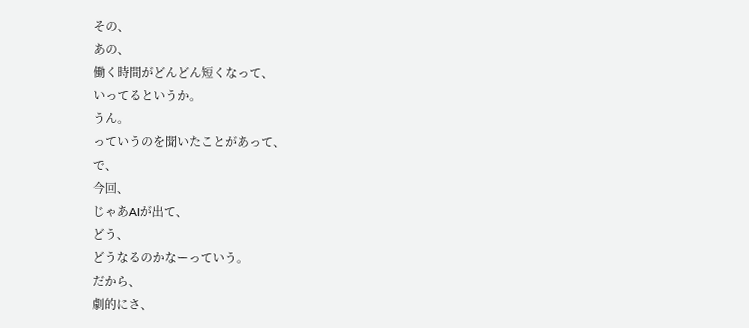その、
あの、
働く時間がどんどん短くなって、
いってるというか。
うん。
っていうのを聞いたことがあって、
で、
今回、
じゃあAIが出て、
どう、
どうなるのかなーっていう。
だから、
劇的にさ、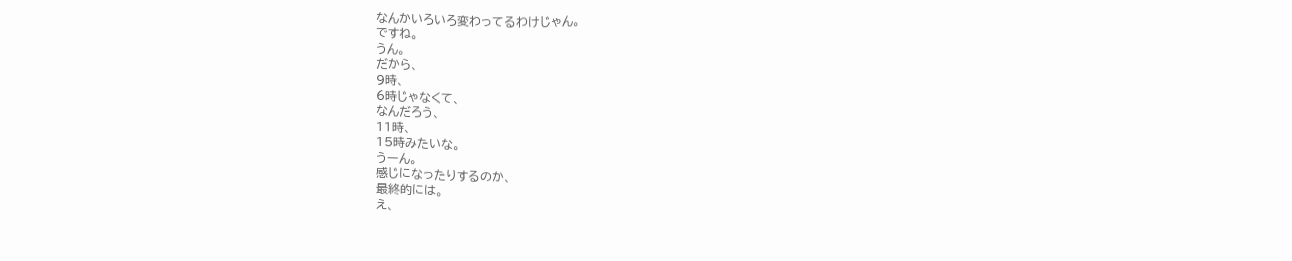なんかいろいろ変わってるわけじゃん。
ですね。
うん。
だから、
9時、
6時じゃなくて、
なんだろう、
11時、
15時みたいな。
うーん。
感じになったりするのか、
最終的には。
え、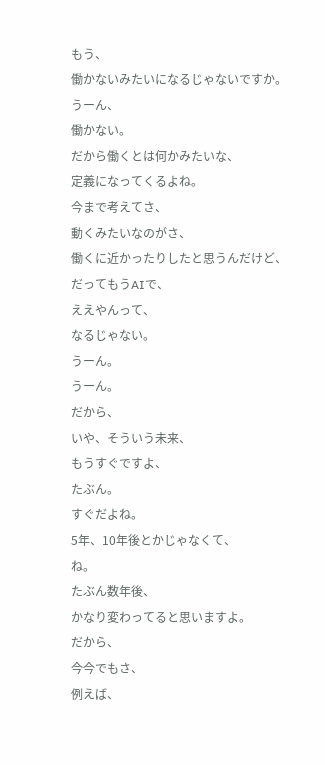もう、
働かないみたいになるじゃないですか。
うーん、
働かない。
だから働くとは何かみたいな、
定義になってくるよね。
今まで考えてさ、
動くみたいなのがさ、
働くに近かったりしたと思うんだけど、
だってもうAIで、
ええやんって、
なるじゃない。
うーん。
うーん。
だから、
いや、そういう未来、
もうすぐですよ、
たぶん。
すぐだよね。
5年、10年後とかじゃなくて、
ね。
たぶん数年後、
かなり変わってると思いますよ。
だから、
今今でもさ、
例えば、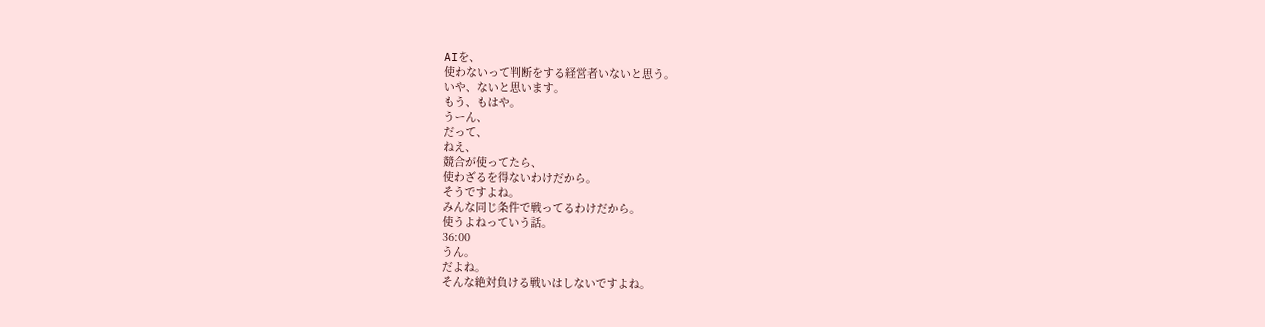AIを、
使わないって判断をする経営者いないと思う。
いや、ないと思います。
もう、もはや。
うーん、
だって、
ねえ、
競合が使ってたら、
使わざるを得ないわけだから。
そうですよね。
みんな同じ条件で戦ってるわけだから。
使うよねっていう話。
36:00
うん。
だよね。
そんな絶対負ける戦いはしないですよね。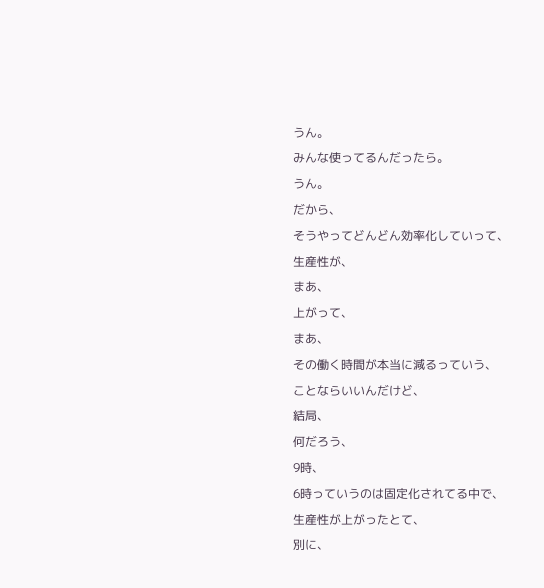うん。
みんな使ってるんだったら。
うん。
だから、
そうやってどんどん効率化していって、
生産性が、
まあ、
上がって、
まあ、
その働く時間が本当に減るっていう、
ことならいいんだけど、
結局、
何だろう、
9時、
6時っていうのは固定化されてる中で、
生産性が上がったとて、
別に、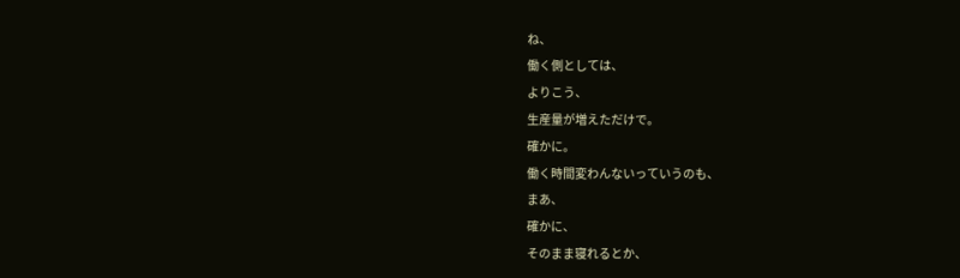ね、
働く側としては、
よりこう、
生産量が増えただけで。
確かに。
働く時間変わんないっていうのも、
まあ、
確かに、
そのまま寝れるとか、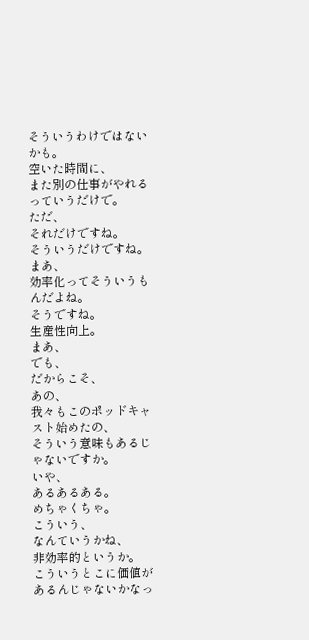そういうわけではないかも。
空いた時間に、
また別の仕事がやれるっていうだけで。
ただ、
それだけですね。
そういうだけですね。
まあ、
効率化ってそういうもんだよね。
そうですね。
生産性向上。
まあ、
でも、
だからこそ、
あの、
我々もこのポッドキャスト始めたの、
そういう意味もあるじゃないですか。
いや、
あるあるある。
めちゃくちゃ。
こういう、
なんていうかね、
非効率的というか。
こういうとこに価値があるんじゃないかなっ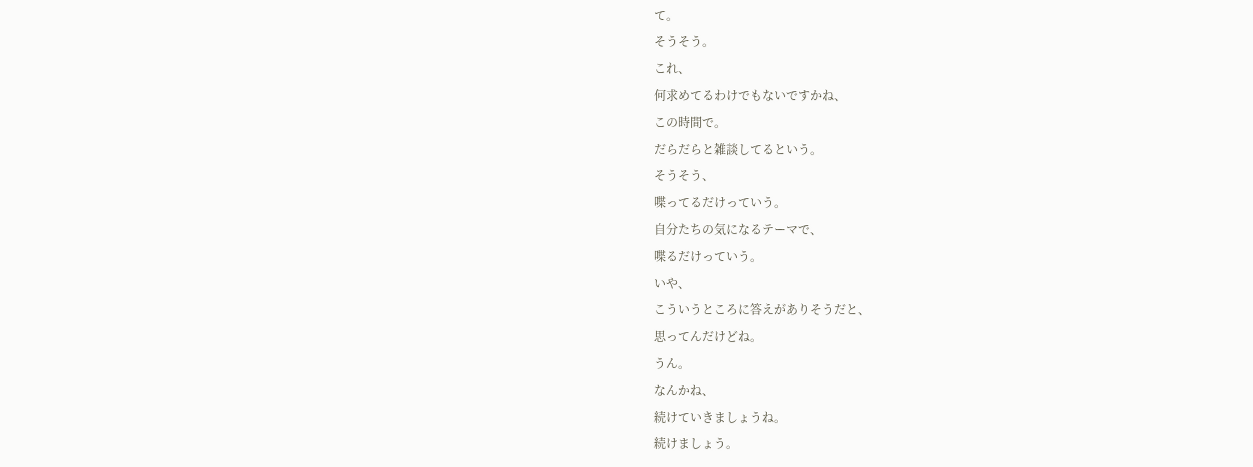て。
そうそう。
これ、
何求めてるわけでもないですかね、
この時間で。
だらだらと雑談してるという。
そうそう、
喋ってるだけっていう。
自分たちの気になるテーマで、
喋るだけっていう。
いや、
こういうところに答えがありそうだと、
思ってんだけどね。
うん。
なんかね、
続けていきましょうね。
続けましょう。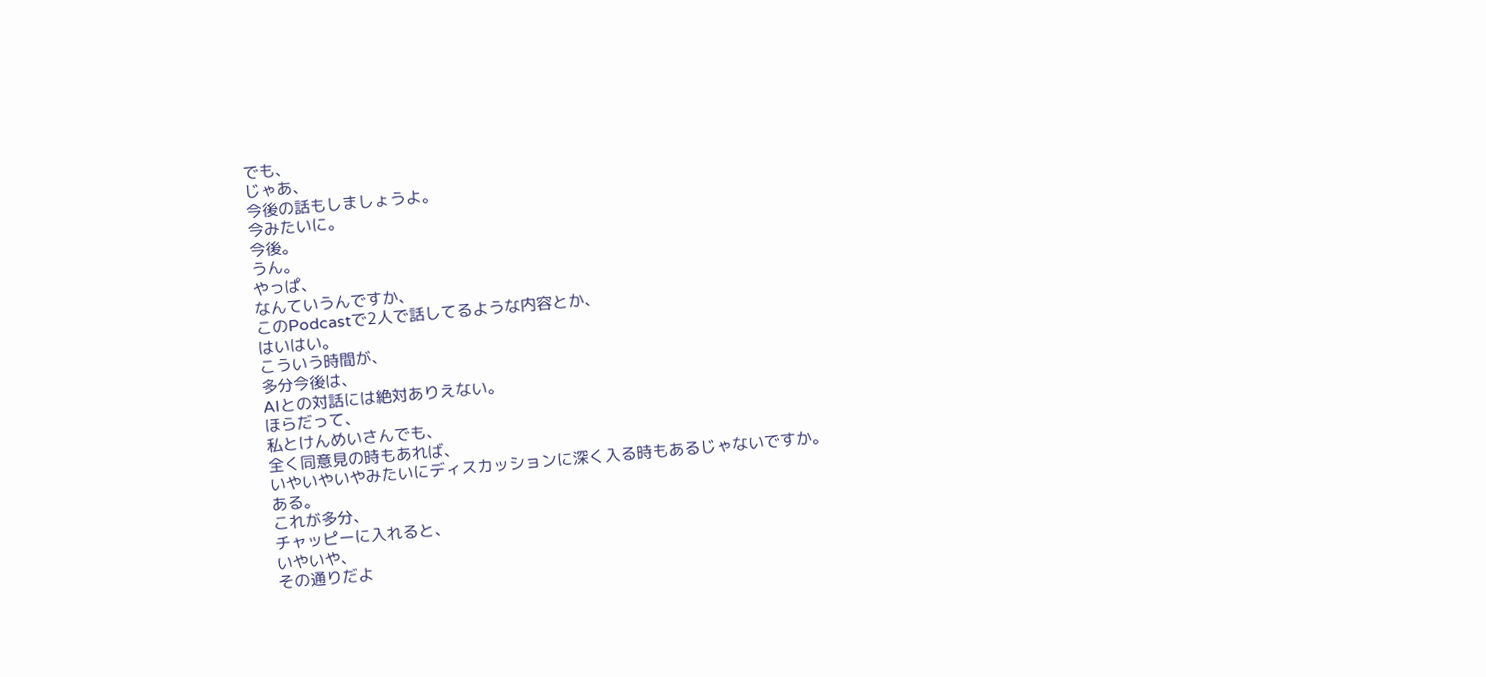でも、
じゃあ、
今後の話もしましょうよ。
今みたいに。
今後。
うん。
やっぱ、
なんていうんですか、
このPodcastで2人で話してるような内容とか、
はいはい。
こういう時間が、
多分今後は、
AIとの対話には絶対ありえない。
ほらだって、
私とけんめいさんでも、
全く同意見の時もあれば、
いやいやいやみたいにディスカッションに深く入る時もあるじゃないですか。
ある。
これが多分、
チャッピーに入れると、
いやいや、
その通りだよ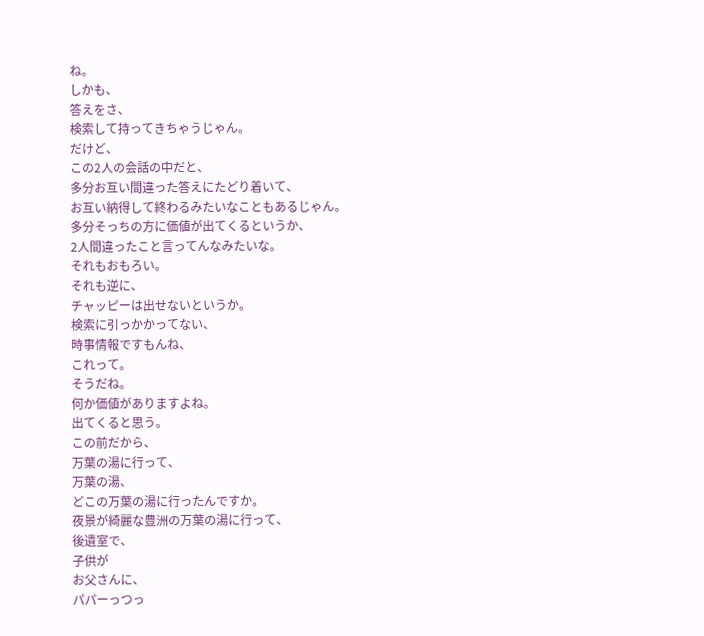ね。
しかも、
答えをさ、
検索して持ってきちゃうじゃん。
だけど、
この2人の会話の中だと、
多分お互い間違った答えにたどり着いて、
お互い納得して終わるみたいなこともあるじゃん。
多分そっちの方に価値が出てくるというか、
2人間違ったこと言ってんなみたいな。
それもおもろい。
それも逆に、
チャッピーは出せないというか。
検索に引っかかってない、
時事情報ですもんね、
これって。
そうだね。
何か価値がありますよね。
出てくると思う。
この前だから、
万葉の湯に行って、
万葉の湯、
どこの万葉の湯に行ったんですか。
夜景が綺麗な豊洲の万葉の湯に行って、
後遺室で、
子供が
お父さんに、
パパーっつっ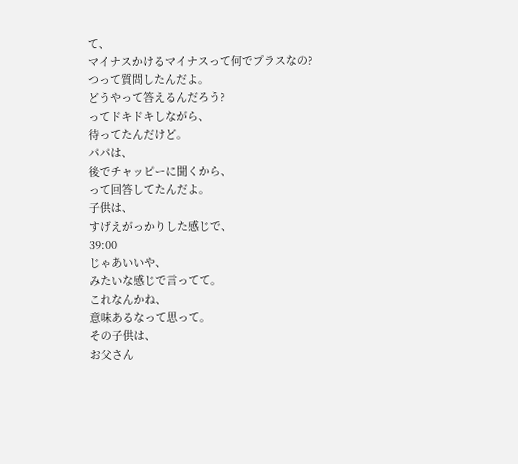て、
マイナスかけるマイナスって何でプラスなの?
つって質問したんだよ。
どうやって答えるんだろう?
ってドキドキしながら、
待ってたんだけど。
パパは、
後でチャッピーに聞くから、
って回答してたんだよ。
子供は、
すげえがっかりした感じで、
39:00
じゃあいいや、
みたいな感じで言ってて。
これなんかね、
意味あるなって思って。
その子供は、
お父さん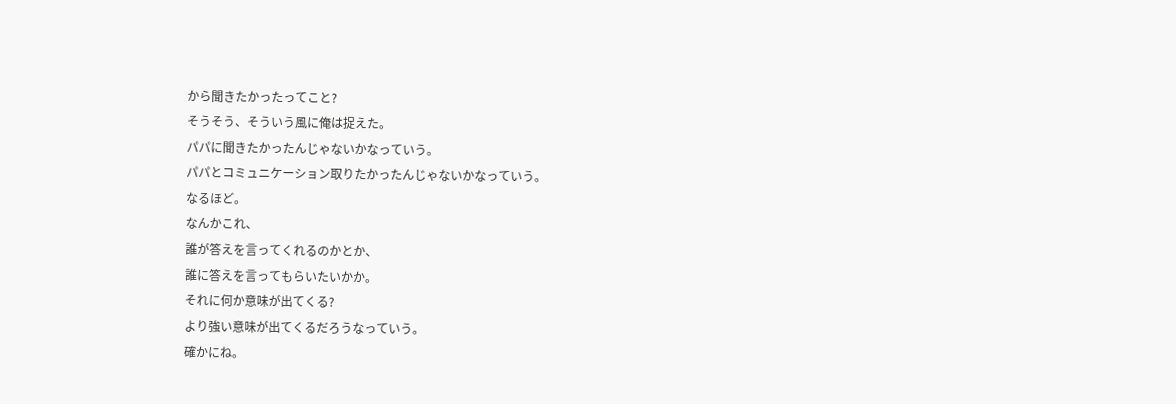から聞きたかったってこと?
そうそう、そういう風に俺は捉えた。
パパに聞きたかったんじゃないかなっていう。
パパとコミュニケーション取りたかったんじゃないかなっていう。
なるほど。
なんかこれ、
誰が答えを言ってくれるのかとか、
誰に答えを言ってもらいたいかか。
それに何か意味が出てくる?
より強い意味が出てくるだろうなっていう。
確かにね。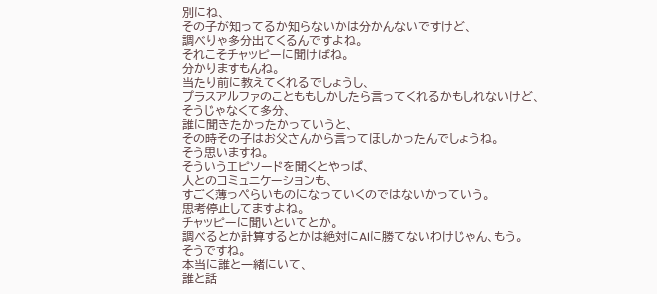別にね、
その子が知ってるか知らないかは分かんないですけど、
調べりゃ多分出てくるんですよね。
それこそチャッピーに聞けばね。
分かりますもんね。
当たり前に教えてくれるでしょうし、
プラスアルファのことももしかしたら言ってくれるかもしれないけど、
そうじゃなくて多分、
誰に聞きたかったかっていうと、
その時その子はお父さんから言ってほしかったんでしょうね。
そう思いますね。
そういうエピソードを聞くとやっぱ、
人とのコミュニケーションも、
すごく薄っぺらいものになっていくのではないかっていう。
思考停止してますよね。
チャッピーに聞いといてとか。
調べるとか計算するとかは絶対にAIに勝てないわけじゃん、もう。
そうですね。
本当に誰と一緒にいて、
誰と話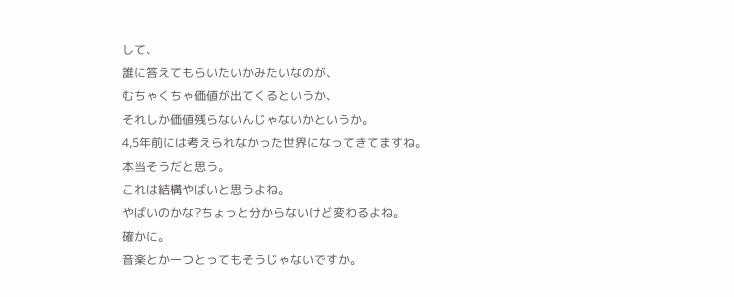して、
誰に答えてもらいたいかみたいなのが、
むちゃくちゃ価値が出てくるというか、
それしか価値残らないんじゃないかというか。
4,5年前には考えられなかった世界になってきてますね。
本当そうだと思う。
これは結構やばいと思うよね。
やばいのかな?ちょっと分からないけど変わるよね。
確かに。
音楽とか一つとってもそうじゃないですか。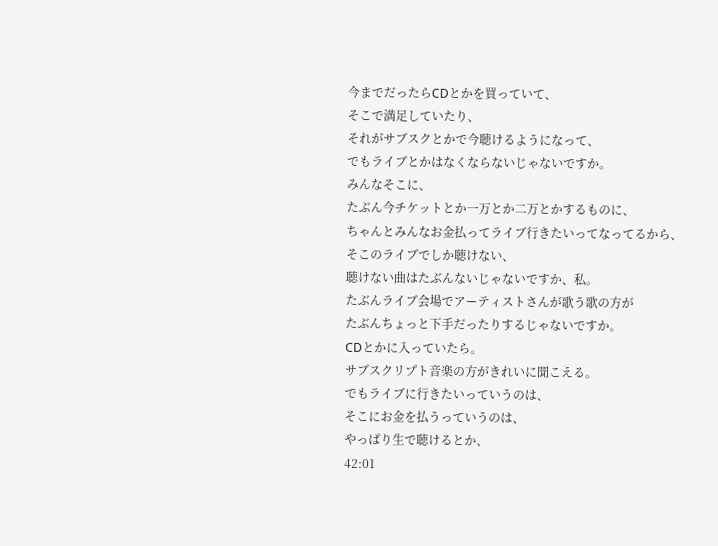今までだったらCDとかを買っていて、
そこで満足していたり、
それがサブスクとかで今聴けるようになって、
でもライブとかはなくならないじゃないですか。
みんなそこに、
たぶん今チケットとか一万とか二万とかするものに、
ちゃんとみんなお金払ってライブ行きたいってなってるから、
そこのライブでしか聴けない、
聴けない曲はたぶんないじゃないですか、私。
たぶんライブ会場でアーティストさんが歌う歌の方が
たぶんちょっと下手だったりするじゃないですか。
CDとかに入っていたら。
サブスクリプト音楽の方がきれいに聞こえる。
でもライブに行きたいっていうのは、
そこにお金を払うっていうのは、
やっぱり生で聴けるとか、
42:01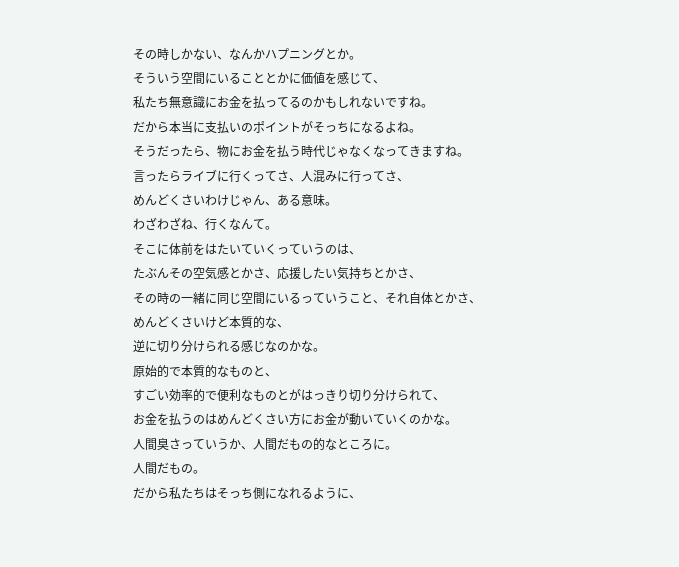その時しかない、なんかハプニングとか。
そういう空間にいることとかに価値を感じて、
私たち無意識にお金を払ってるのかもしれないですね。
だから本当に支払いのポイントがそっちになるよね。
そうだったら、物にお金を払う時代じゃなくなってきますね。
言ったらライブに行くってさ、人混みに行ってさ、
めんどくさいわけじゃん、ある意味。
わざわざね、行くなんて。
そこに体前をはたいていくっていうのは、
たぶんその空気感とかさ、応援したい気持ちとかさ、
その時の一緒に同じ空間にいるっていうこと、それ自体とかさ、
めんどくさいけど本質的な、
逆に切り分けられる感じなのかな。
原始的で本質的なものと、
すごい効率的で便利なものとがはっきり切り分けられて、
お金を払うのはめんどくさい方にお金が動いていくのかな。
人間臭さっていうか、人間だもの的なところに。
人間だもの。
だから私たちはそっち側になれるように、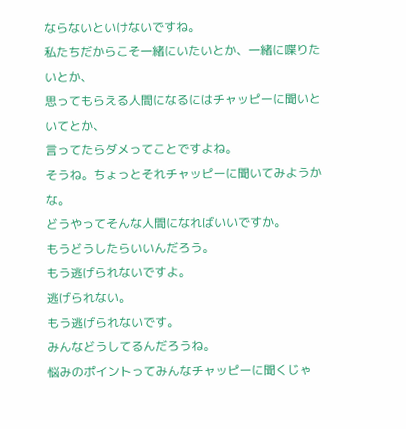ならないといけないですね。
私たちだからこそ一緒にいたいとか、一緒に喋りたいとか、
思ってもらえる人間になるにはチャッピーに聞いといてとか、
言ってたらダメってことですよね。
そうね。ちょっとそれチャッピーに聞いてみようかな。
どうやってそんな人間になればいいですか。
もうどうしたらいいんだろう。
もう逃げられないですよ。
逃げられない。
もう逃げられないです。
みんなどうしてるんだろうね。
悩みのポイントってみんなチャッピーに聞くじゃ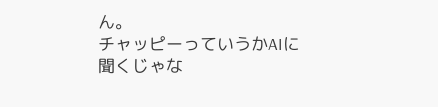ん。
チャッピーっていうかAIに聞くじゃな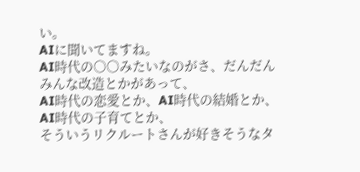い。
AIに聞いてますね。
AI時代の〇〇みたいなのがさ、だんだんみんな改造とかがあって、
AI時代の恋愛とか、AI時代の結婚とか、
AI時代の子育てとか、
そういうリクルートさんが好きそうなタ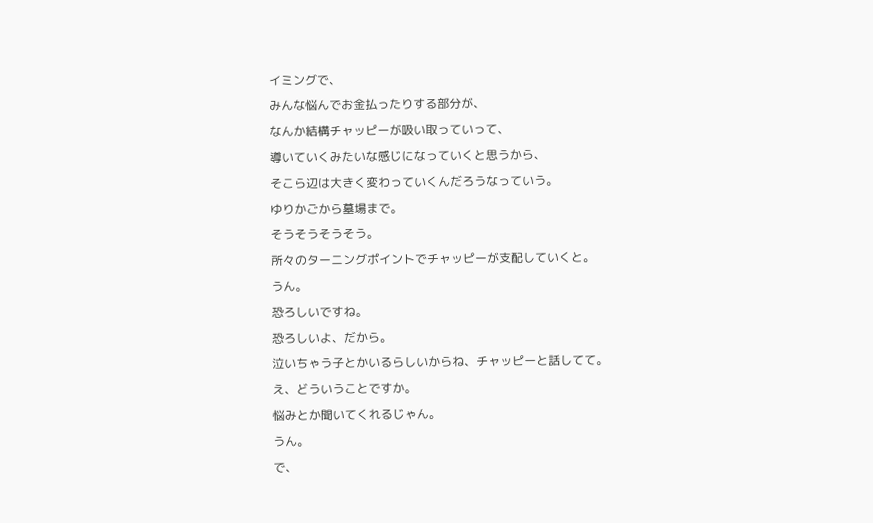イミングで、
みんな悩んでお金払ったりする部分が、
なんか結構チャッピーが吸い取っていって、
導いていくみたいな感じになっていくと思うから、
そこら辺は大きく変わっていくんだろうなっていう。
ゆりかごから墓場まで。
そうそうそうそう。
所々のターニングポイントでチャッピーが支配していくと。
うん。
恐ろしいですね。
恐ろしいよ、だから。
泣いちゃう子とかいるらしいからね、チャッピーと話してて。
え、どういうことですか。
悩みとか聞いてくれるじゃん。
うん。
で、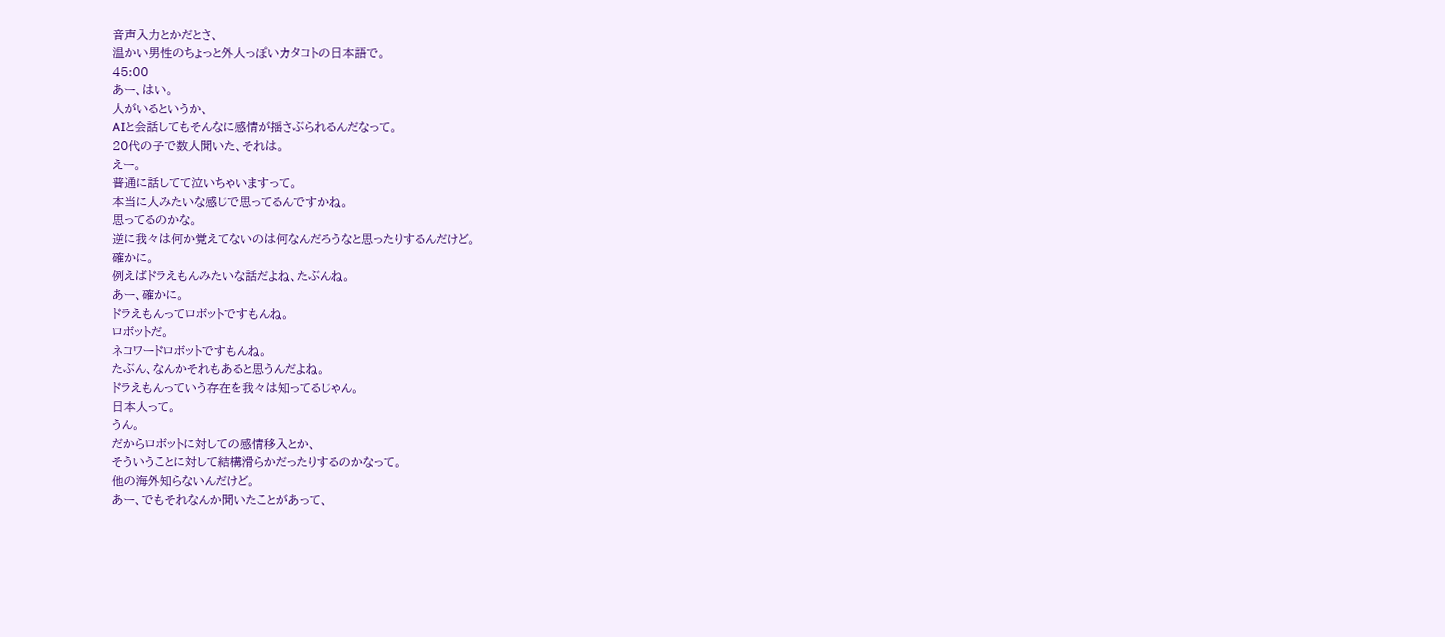音声入力とかだとさ、
温かい男性のちょっと外人っぽいカタコトの日本語で。
45:00
あー、はい。
人がいるというか、
AIと会話してもそんなに感情が揺さぶられるんだなって。
20代の子で数人聞いた、それは。
えー。
普通に話してて泣いちゃいますって。
本当に人みたいな感じで思ってるんですかね。
思ってるのかな。
逆に我々は何か覚えてないのは何なんだろうなと思ったりするんだけど。
確かに。
例えばドラえもんみたいな話だよね、たぶんね。
あー、確かに。
ドラえもんってロボットですもんね。
ロボットだ。
ネコワードロボットですもんね。
たぶん、なんかそれもあると思うんだよね。
ドラえもんっていう存在を我々は知ってるじゃん。
日本人って。
うん。
だからロボットに対しての感情移入とか、
そういうことに対して結構滑らかだったりするのかなって。
他の海外知らないんだけど。
あー、でもそれなんか聞いたことがあって、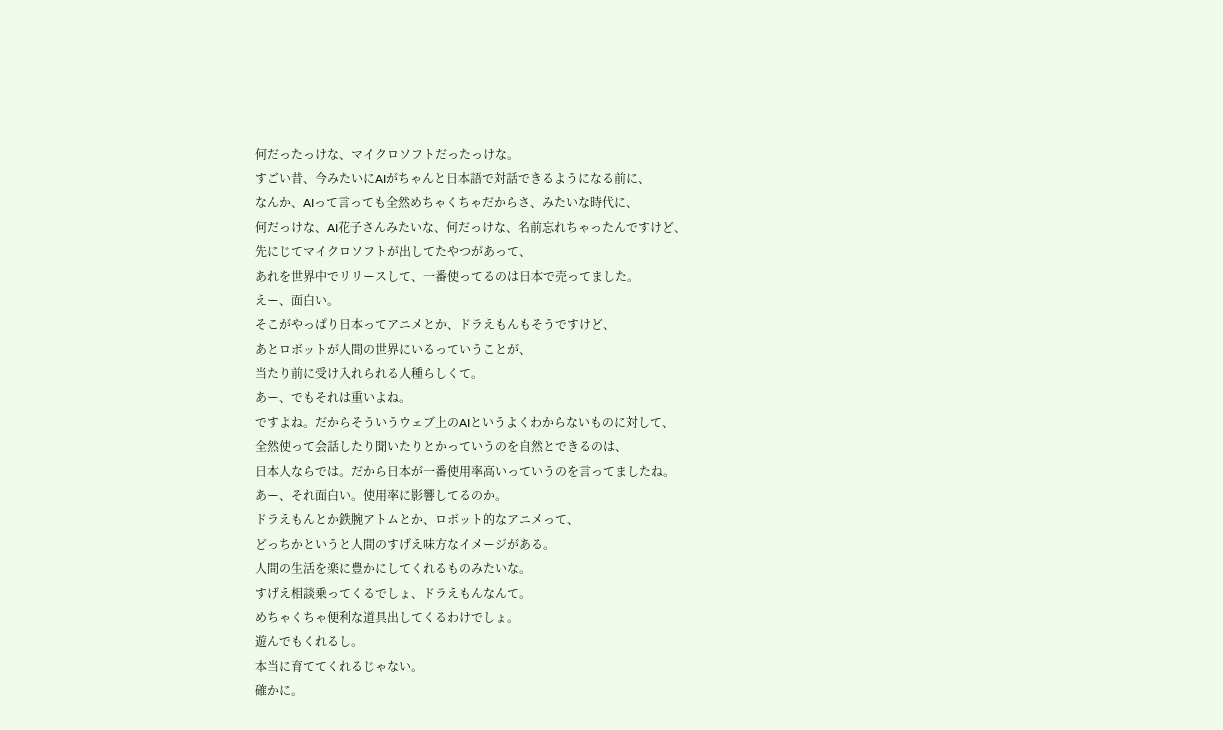何だったっけな、マイクロソフトだったっけな。
すごい昔、今みたいにAIがちゃんと日本語で対話できるようになる前に、
なんか、AIって言っても全然めちゃくちゃだからさ、みたいな時代に、
何だっけな、AI花子さんみたいな、何だっけな、名前忘れちゃったんですけど、
先にじてマイクロソフトが出してたやつがあって、
あれを世界中でリリースして、一番使ってるのは日本で売ってました。
えー、面白い。
そこがやっぱり日本ってアニメとか、ドラえもんもそうですけど、
あとロボットが人間の世界にいるっていうことが、
当たり前に受け入れられる人種らしくて。
あー、でもそれは重いよね。
ですよね。だからそういうウェブ上のAIというよくわからないものに対して、
全然使って会話したり聞いたりとかっていうのを自然とできるのは、
日本人ならでは。だから日本が一番使用率高いっていうのを言ってましたね。
あー、それ面白い。使用率に影響してるのか。
ドラえもんとか鉄腕アトムとか、ロボット的なアニメって、
どっちかというと人間のすげえ味方なイメージがある。
人間の生活を楽に豊かにしてくれるものみたいな。
すげえ相談乗ってくるでしょ、ドラえもんなんて。
めちゃくちゃ便利な道具出してくるわけでしょ。
遊んでもくれるし。
本当に育ててくれるじゃない。
確かに。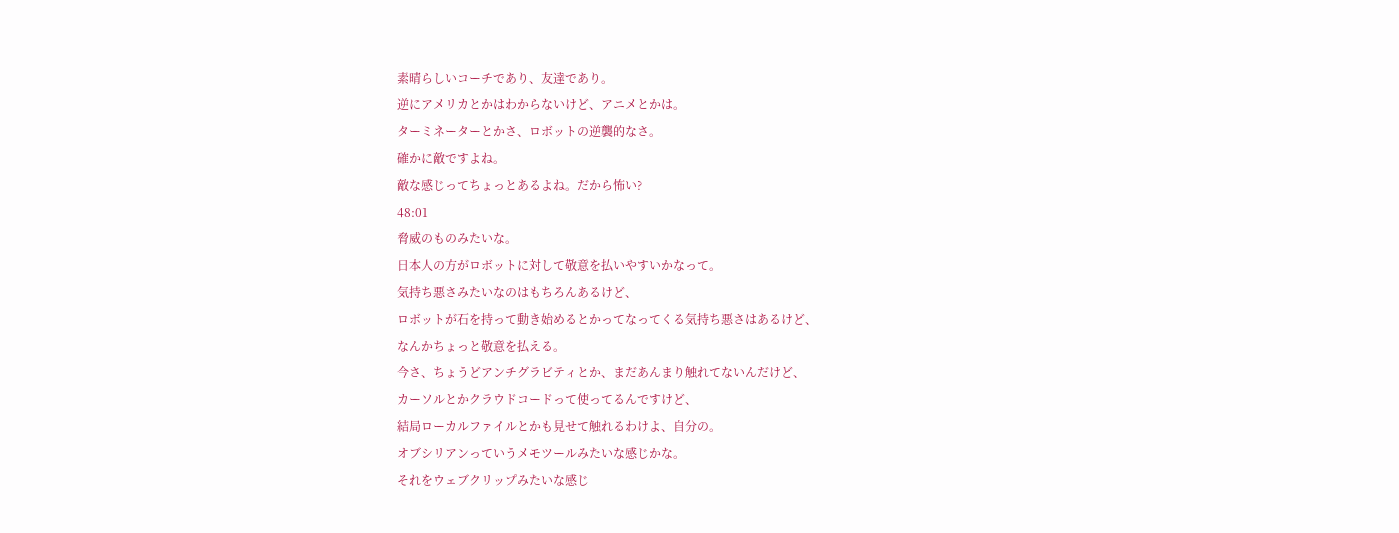素晴らしいコーチであり、友達であり。
逆にアメリカとかはわからないけど、アニメとかは。
ターミネーターとかさ、ロボットの逆襲的なさ。
確かに敵ですよね。
敵な感じってちょっとあるよね。だから怖い?
48:01
脅威のものみたいな。
日本人の方がロボットに対して敬意を払いやすいかなって。
気持ち悪さみたいなのはもちろんあるけど、
ロボットが石を持って動き始めるとかってなってくる気持ち悪さはあるけど、
なんかちょっと敬意を払える。
今さ、ちょうどアンチグラビティとか、まだあんまり触れてないんだけど、
カーソルとかクラウドコードって使ってるんですけど、
結局ローカルファイルとかも見せて触れるわけよ、自分の。
オブシリアンっていうメモツールみたいな感じかな。
それをウェブクリップみたいな感じ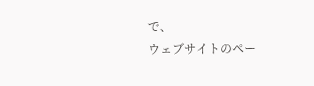で、
ウェブサイトのペー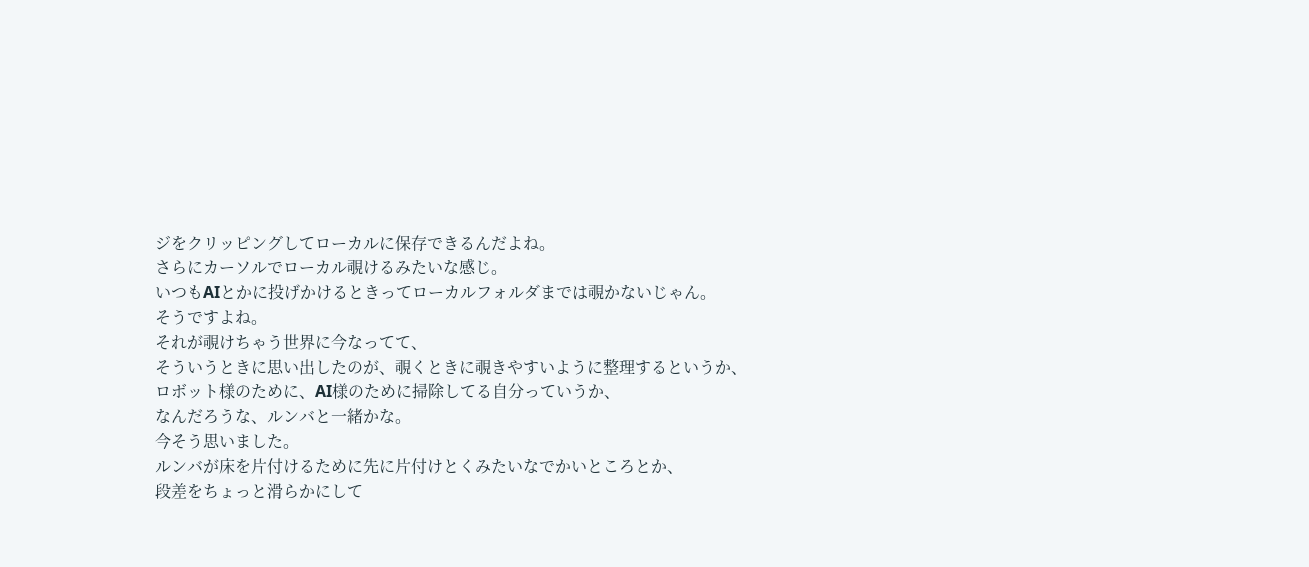ジをクリッピングしてローカルに保存できるんだよね。
さらにカーソルでローカル覗けるみたいな感じ。
いつもAIとかに投げかけるときってローカルフォルダまでは覗かないじゃん。
そうですよね。
それが覗けちゃう世界に今なってて、
そういうときに思い出したのが、覗くときに覗きやすいように整理するというか、
ロボット様のために、AI様のために掃除してる自分っていうか、
なんだろうな、ルンバと一緒かな。
今そう思いました。
ルンバが床を片付けるために先に片付けとくみたいなでかいところとか、
段差をちょっと滑らかにして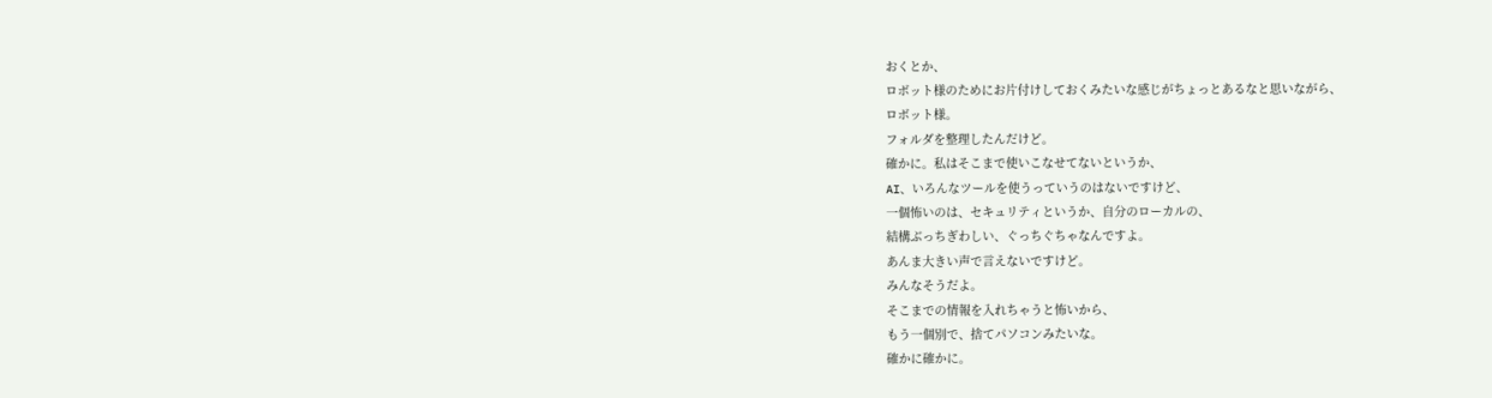おくとか、
ロボット様のためにお片付けしておくみたいな感じがちょっとあるなと思いながら、
ロボット様。
フォルダを整理したんだけど。
確かに。私はそこまで使いこなせてないというか、
AI、いろんなツールを使うっていうのはないですけど、
一個怖いのは、セキュリティというか、自分のローカルの、
結構ぶっちぎわしい、ぐっちぐちゃなんですよ。
あんま大きい声で言えないですけど。
みんなそうだよ。
そこまでの情報を入れちゃうと怖いから、
もう一個別で、捨てパソコンみたいな。
確かに確かに。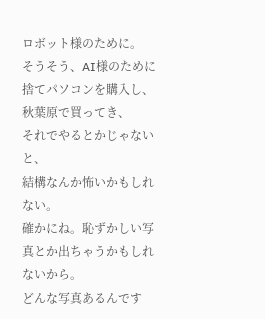ロボット様のために。
そうそう、AI様のために捨てパソコンを購入し、秋葉原で買ってき、
それでやるとかじゃないと、
結構なんか怖いかもしれない。
確かにね。恥ずかしい写真とか出ちゃうかもしれないから。
どんな写真あるんです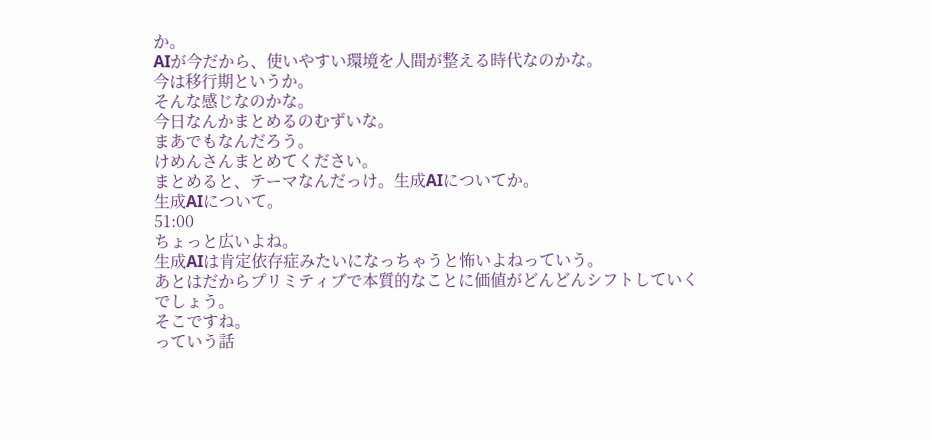か。
AIが今だから、使いやすい環境を人間が整える時代なのかな。
今は移行期というか。
そんな感じなのかな。
今日なんかまとめるのむずいな。
まあでもなんだろう。
けめんさんまとめてください。
まとめると、テーマなんだっけ。生成AIについてか。
生成AIについて。
51:00
ちょっと広いよね。
生成AIは肯定依存症みたいになっちゃうと怖いよねっていう。
あとはだからプリミティブで本質的なことに価値がどんどんシフトしていくでしょう。
そこですね。
っていう話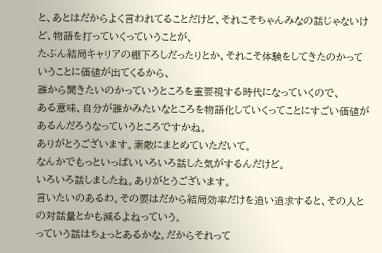と、あとはだからよく言われてることだけど、それこそちゃんみなの話じゃないけど、物語を打っていくっていうことが、
たぶん結局キャリアの棚下ろしだったりとか、それこそ体験をしてきたのかっていうことに価値が出てくるから、
誰から聞きたいのかっていうところを重要視する時代になっていくので、
ある意味、自分が誰かみたいなところを物語化していくってことにすごい価値があるんだろうなっていうところですかね。
ありがとうございます。素敵にまとめていただいて。
なんかでもっといっぱいいろいろ話した気がするんだけど。
いろいろ話しましたね。ありがとうございます。
言いたいのあるわ。その要はだから結局効率だけを追い追求すると、その人との対話量とかも減るよねっていう。
っていう話はちょっとあるかな。だからそれって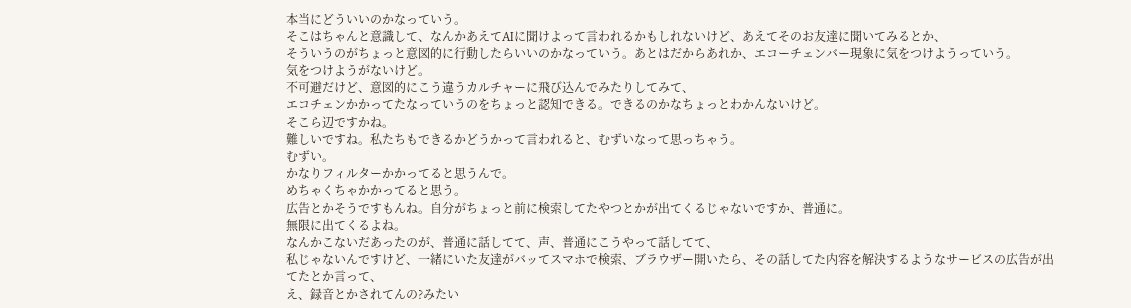本当にどういいのかなっていう。
そこはちゃんと意識して、なんかあえてAIに聞けよって言われるかもしれないけど、あえてそのお友達に聞いてみるとか、
そういうのがちょっと意図的に行動したらいいのかなっていう。あとはだからあれか、エコーチェンバー現象に気をつけようっていう。
気をつけようがないけど。
不可避だけど、意図的にこう違うカルチャーに飛び込んでみたりしてみて、
エコチェンかかってたなっていうのをちょっと認知できる。できるのかなちょっとわかんないけど。
そこら辺ですかね。
難しいですね。私たちもできるかどうかって言われると、むずいなって思っちゃう。
むずい。
かなりフィルターかかってると思うんで。
めちゃくちゃかかってると思う。
広告とかそうですもんね。自分がちょっと前に検索してたやつとかが出てくるじゃないですか、普通に。
無限に出てくるよね。
なんかこないだあったのが、普通に話してて、声、普通にこうやって話してて、
私じゃないんですけど、一緒にいた友達がバッてスマホで検索、ブラウザー開いたら、その話してた内容を解決するようなサービスの広告が出てたとか言って、
え、録音とかされてんの?みたい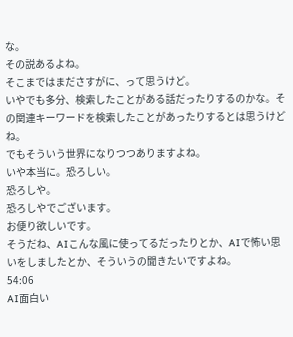な。
その説あるよね。
そこまではまださすがに、って思うけど。
いやでも多分、検索したことがある話だったりするのかな。その関連キーワードを検索したことがあったりするとは思うけどね。
でもそういう世界になりつつありますよね。
いや本当に。恐ろしい。
恐ろしや。
恐ろしやでございます。
お便り欲しいです。
そうだね、AIこんな風に使ってるだったりとか、AIで怖い思いをしましたとか、そういうの聞きたいですよね。
54:06
AI面白い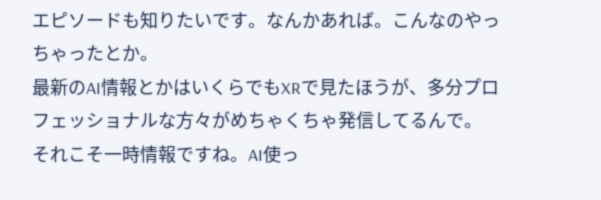エピソードも知りたいです。なんかあれば。こんなのやっちゃったとか。
最新のAI情報とかはいくらでもXRで見たほうが、多分プロフェッショナルな方々がめちゃくちゃ発信してるんで。
それこそ一時情報ですね。AI使っ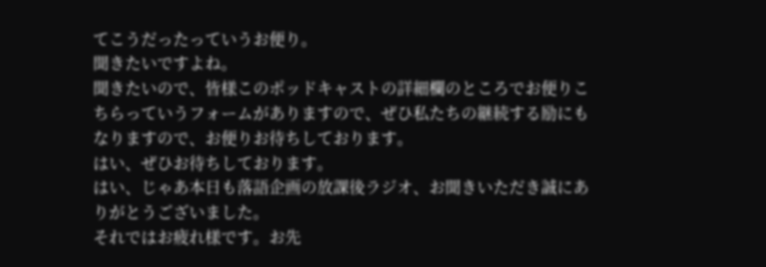てこうだったっていうお便り。
聞きたいですよね。
聞きたいので、皆様このポッドキャストの詳細欄のところでお便りこちらっていうフォームがありますので、ぜひ私たちの継続する励にもなりますので、お便りお待ちしております。
はい、ぜひお待ちしております。
はい、じゃあ本日も落語企画の放課後ラジオ、お聞きいただき誠にありがとうございました。
それではお疲れ様です。お先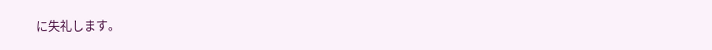に失礼します。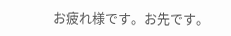お疲れ様です。お先です。